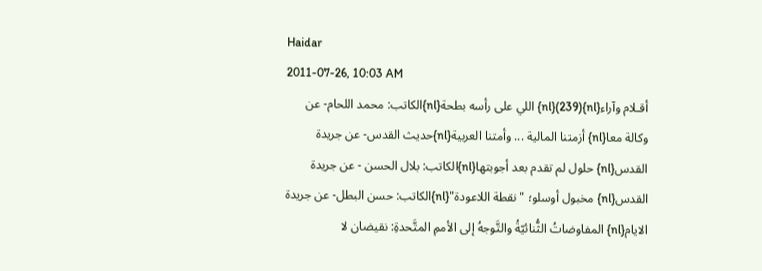Haidar
2011-07-26, 10:03 AM
أقـلام وآراء{nl}(239){nl} اللي على رأسه بطحة{nl}الكاتب: محمد اللحام- عن وكالة معا{nl} أزمتنا المالية ... وأمتنا العربية{nl}حديث القدس- عن جريدة القدس{nl} حلول لم تقدم بعد أجوبتها{nl}الكاتب: بلال الحسن - عن جريدة القدس{nl} مخبول أوسلو؛ "نقطة اللاعودة"{nl}الكاتب: حسن البطل- عن جريدة الايام{nl} المفاوضاتُ الثُّنائيّةُ والتَّوجهُ إلى الأممِ المتَّحدةِ: نقيضان لا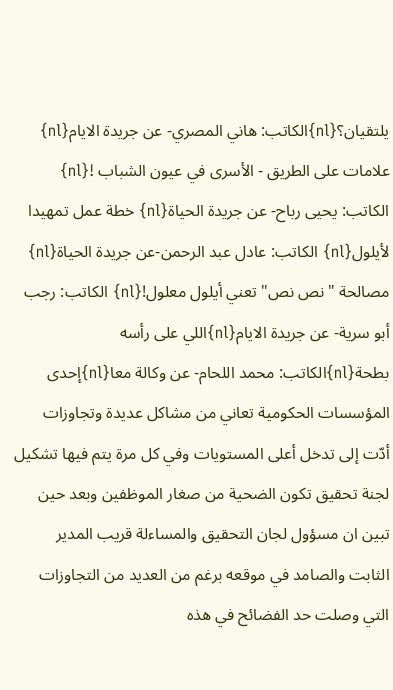يلتقيان؟{nl}الكاتب: هاني المصري- عن جريدة الايام{nl} علامات على الطريق - الأسرى في عيون الشباب !{nl} الكاتب: يحيى رباح- عن جريدة الحياة{nl} خطة عمل تمهيدا لأيلول{nl} الكاتب: عادل عبد الرحمن-عن جريدة الحياة{nl} مصالحة "نص نص" تعني أيلول معلول!{nl} الكاتب: رجب أبو سرية- عن جريدة الايام{nl}اللي على رأسه بطحة{nl}الكاتب: محمد اللحام- عن وكالة معا{nl}إحدى المؤسسات الحكومية تعاني من مشاكل عديدة وتجاوزات أدّت إلى تدخل أعلى المستويات وفي كل مرة يتم فيها تشكيل لجنة تحقيق تكون الضحية من صغار الموظفين وبعد حين تبين ان مسؤول لجان التحقيق والمساءلة قريب المدير الثابت والصامد في موقعه برغم من العديد من التجاوزات التي وصلت حد الفضائح في هذه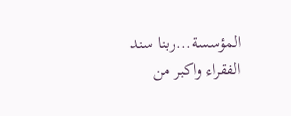المؤسسة...ربنا سند الفقراء واكبر من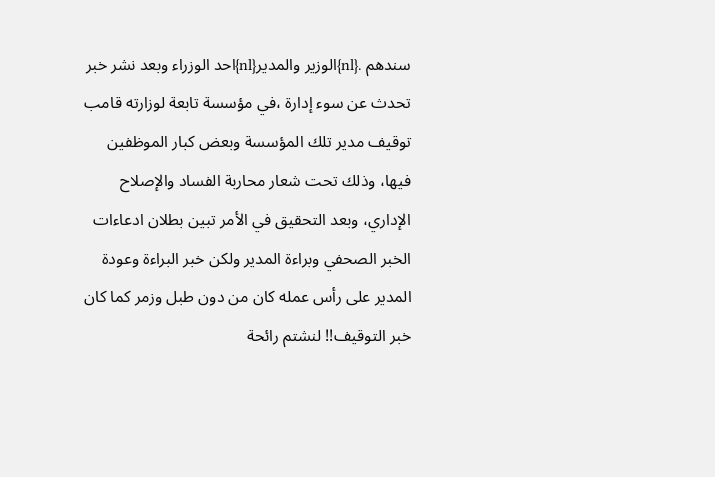سندهم .{nl}الوزير والمدير{nl}احد الوزراء وبعد نشر خبر تحدث عن سوء إدارة ،في مؤسسة تابعة لوزارته قامب توقيف مدير تلك المؤسسة وبعض كبار الموظفين فيها، وذلك تحت شعار محاربة الفساد والإصلاح الإداري، وبعد التحقيق في الأمر تبين بطلان ادعاءات الخبر الصحفي وبراءة المدير ولكن خبر البراءة وعودة المدير على رأس عمله كان من دون طبل وزمر كما كان خبر التوقيف!! لنشتم رائحة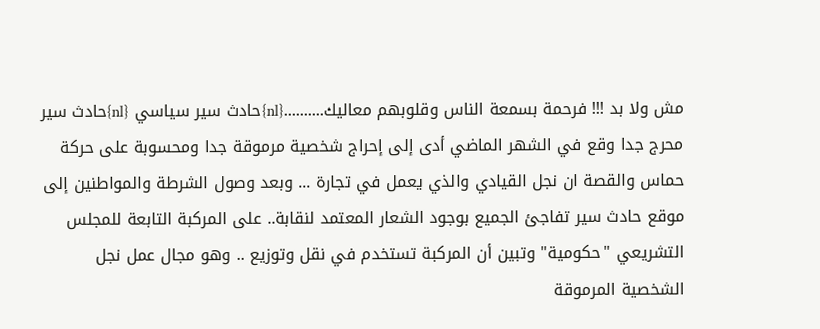مش ولا بد !!! فرحمة بسمعة الناس وقلوبهم معاليك..........{nl}حادث سير سياسي {nl}حادث سير محرج جدا وقع في الشهر الماضي أدى إلى إحراج شخصية مرموقة جدا ومحسوبة على حركة حماس والقصة ان نجل القيادي والذي يعمل في تجارة ... وبعد وصول الشرطة والمواطنين إلى موقع حادث سير تفاجئ الجميع بوجود الشعار المعتمد لنقابة.. على المركبة التابعة للمجلس التشريعي "حكومية" وتبين أن المركبة تستخدم في نقل وتوزيع .. وهو مجال عمل نجل الشخصية المرموقة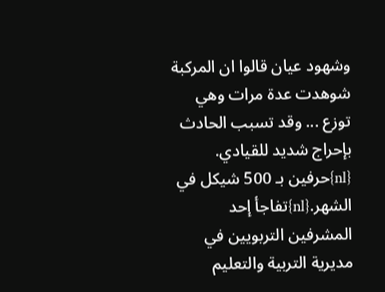وشهود عيان قالوا ان المركبة شوهدت عدة مرات وهي توزع ... وقد تسبب الحادث بإحراج شديد للقيادي. {nl}حرفين بـ 500 شيكل في الشهر.{nl}تفاجأ إحد المشرفين التربويين في مديرية التربية والتعليم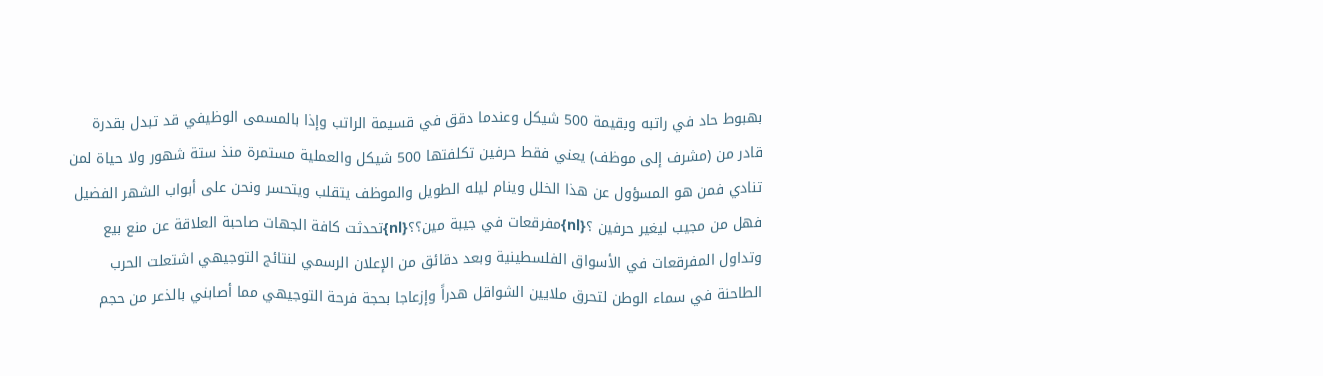بهبوط حاد في راتبه وبقيمة 500 شيكل وعندما دقق في قسيمة الراتب وإذا بالمسمى الوظيفي قد تبدل بقدرة قادر من (مشرف إلى موظف) يعني فقط حرفين تكلفتها 500 شيكل والعملية مستمرة منذ ستة شهور ولا حياة لمن تنادي فمن هو المسؤول عن هذا الخلل وينام ليله الطويل والموظف يتقلب ويتحسر ونحن على أبواب الشهر الفضيل فهل من مجيب ليغير حرفين ؟{nl}مفرقعات في جيبة مين؟؟{nl}تحدثت كافة الجهات صاحبة العلاقة عن منع بيع وتداول المفرقعات في الأسواق الفلسطينية وبعد دقائق من الإعلان الرسمي لنتائج التوجيهي اشتعلت الحرب الطاحنة في سماء الوطن لتحرق ملايين الشواقل هدراً وإزعاجا بحجة فرحة التوجيهي مما أصابني بالذعر من حجم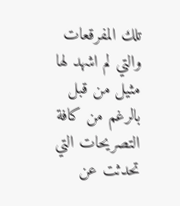تلك المفرقعات والتي لم اشهد لها مثيل من قبل بالرغم من كافة التصريحات التي تحدثت عن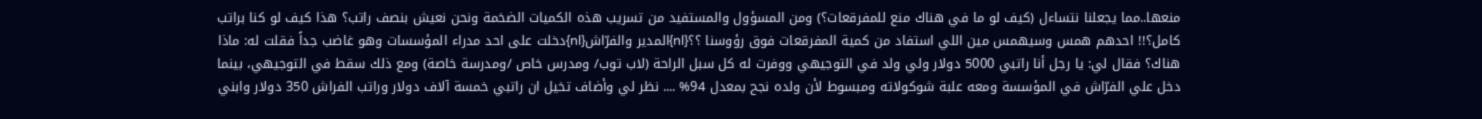منعها..مما يجعلنا نتساءل (كيف لو ما في هناك منع للمفرقعات؟) ومن المسؤول والمستفيد من تسريب هذه الكميات الضخمة ونحن نعيش بنصف راتب؟ هذا كيف لو كنا براتب كامل؟!! احدهم همس وسيهمس مين اللي استفاد من كمية المفرقعات فوق رؤوسنا ؟؟{nl}المدير والفرّاش{nl}دخلت على احد مدراء المؤسسات وهو غاضب جداً فقلت له: ماذا هناك؟ فقال لي: يا رجل أنا راتبي 5000 دولار ولي ولد في التوجيهي ووفرت له كل سبل الراحة (لاب توب/ ومدرس خاص /ومدرسة خاصة) ومع ذلك سقط في التوجيهي، بينما دخل علي الفرّاش في المؤسسة ومعه علبة شوكولاته ومبسوط لأن ولده نجح بمعدل 94% .... نظر لي وأضاف تخيل ان راتبي خمسة آلاف دولار وراتب الفراش 350 دولار وابني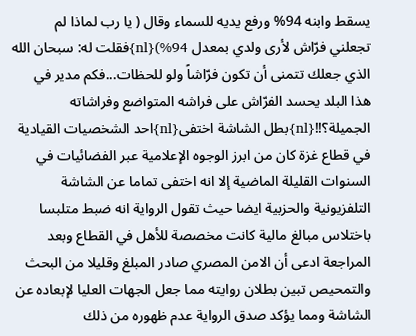يسقط وابنه 94% ورفع يديه للسماء وقال ( يا رب لماذا لم تجعلني فرّاش لأرى ولدي بمعدل 94%){nl}فقلت له: سبحان الله الذي جعلك تتمنى أن تكون فرّاشاً ولو للحظات...فكم مدير في هذا البلد يحسد الفرّاش على فراشه المتواضع وفراشاته الجميلة؟!!{nl}بطل الشاشة اختفى{nl}احد الشخصيات القيادية في قطاع غزة كان من ابرز الوجوه الإعلامية عبر الفضائيات في السنوات القليلة الماضية إلا انه اختفى تماما عن الشاشة التلفزيونية والحزبية ايضا حيث تقول الرواية انه ضبط متلبسا باختلاس مبالغ مالية كانت مخصصة للأهل في القطاع وبعد المراجعة ادعى أن الامن المصري صادر المبلغ وقليلا من البحث والتمحيص تبين بطلان روايته مما جعل الجهات العليا لإبعاده عن الشاشة ومما يؤكد صدق الرواية عدم ظهوره من ذلك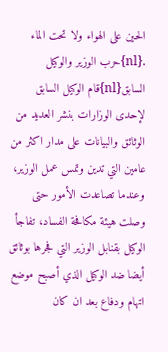الحين على الهواء ولا تحت الماء .{nl}حرب الوزير والوكيل السابق{nl}قام الوكيل السابق لإحدى الوزارات بنشر العديد من الوثائق والبيانات على مدار اكثر من عامين التي تدين وتمس عمل الوزير، وعندما تصاعدت الأمور حتى وصلت هيئة مكافحة الفساد، تفاجأ الوكيل بقنابل الوزير التي فجرها بوثائق أيضا ضد الوكيل الذي أصبح موضع اتهام ودفاع بعد ان كان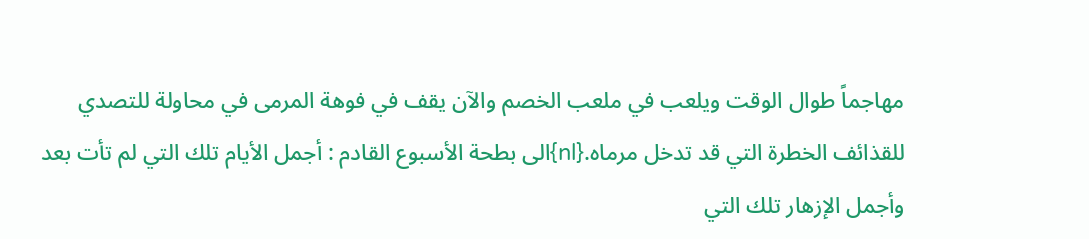مهاجماً طوال الوقت ويلعب في ملعب الخصم والآن يقف في فوهة المرمى في محاولة للتصدي للقذائف الخطرة التي قد تدخل مرماه.{nl}الى بطحة الأسبوع القادم : أجمل الأيام تلك التي لم تأت بعد وأجمل الإزهار تلك التي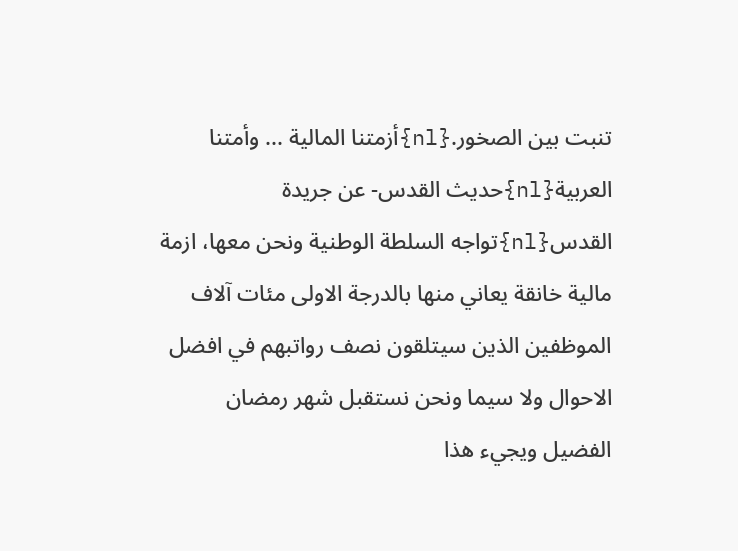تنبت بين الصخور.{nl}أزمتنا المالية ... وأمتنا العربية{nl}حديث القدس- عن جريدة القدس{nl}تواجه السلطة الوطنية ونحن معها، ازمة مالية خانقة يعاني منها بالدرجة الاولى مئات آلاف الموظفين الذين سيتلقون نصف رواتبهم في افضل الاحوال ولا سيما ونحن نستقبل شهر رمضان الفضيل ويجيء هذا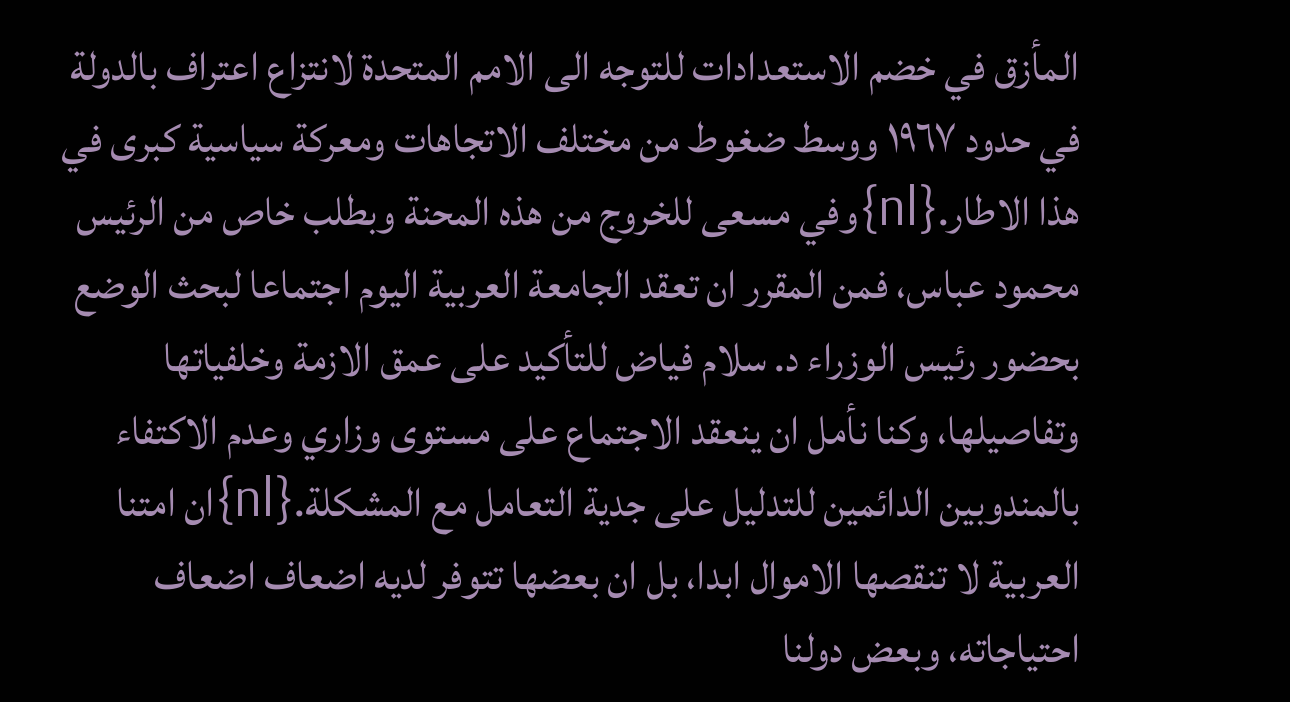المأزق في خضم الاستعدادات للتوجه الى الامم المتحدة لانتزاع اعتراف بالدولة في حدود ١٩٦٧ ووسط ضغوط من مختلف الاتجاهات ومعركة سياسية كبرى في هذا الاطار.{nl}وفي مسعى للخروج من هذه المحنة وبطلب خاص من الرئيس محمود عباس، فمن المقرر ان تعقد الجامعة العربية اليوم اجتماعا لبحث الوضع بحضور رئيس الوزراء د. سلام فياض للتأكيد على عمق الازمة وخلفياتها وتفاصيلها، وكنا نأمل ان ينعقد الاجتماع على مستوى وزاري وعدم الاكتفاء بالمندوبين الدائمين للتدليل على جدية التعامل مع المشكلة.{nl}ان امتنا العربية لا تنقصها الاموال ابدا، بل ان بعضها تتوفر لديه اضعاف اضعاف احتياجاته، وبعض دولنا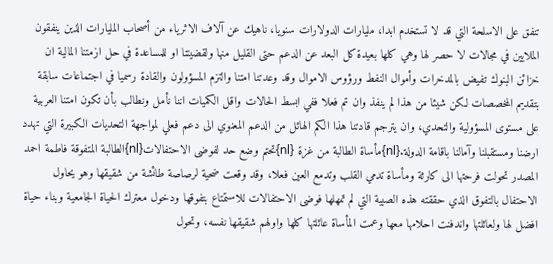تنفق على الاسلحة التي قد لا تستخدم ابدا، مليارات الدولارات سنويا، ناهيك عن آلاف الاثرياء من أصحاب المليارات الذين ينفقون الملايين في مجالات لا حصر لها وهي كلها بعيدة كل البعد عن الدعم حتى القليل منها ولقضيتنا او للمساعدة في حل ازمتنا المالية ان خزائن البنوك تفيض بالمدخرات وأموال النفط ورؤوس الاموال وقد وعدتنا امتنا والتزم المسؤولون والقادة رسميا في اجتماعات سابقة بتقديم المخصصات لكن شيئا من هذا لم ينفذ وان تم فعلا ففي ابسط الحالات واقل الكميات اننا نأمل ونطالب بأن تكون امتنا العربية على مستوى المسؤولية والتحدي، وان يترجم قادتنا هذا الكم الهائل من الدعم المعنوي الى دعم فعلي لمواجهة التحديات الكبيرة التي تهدد ارضنا ومستقبلنا وآمالنا باقامة الدولة.{nl}مأساة الطالبة من غزة {nl}تحتم وضع حد لفوضى الاحتفالات{nl}الطالبة المتفوقة فاطمة احمد المصدر تحولت فرحتها الى كارثة ومأساة تدمي القلب وتدمع العين فعلا، وقد وقعت ضحية لرصاصة طائشة من شقيقها وهو يحاول الاحتفال بالتفوق الذي حققته هذه الصبية التي لم تمهلها فوضى الاحتفالات للاستمتاع بتفوقها ودخول معترك الحياة الجامعية وبناء حياة افضل لها ولعائلتها واندفنت احلامها معها وعمت المأساة عائلتها كلها واولهم شقيقها نفسه، وتحول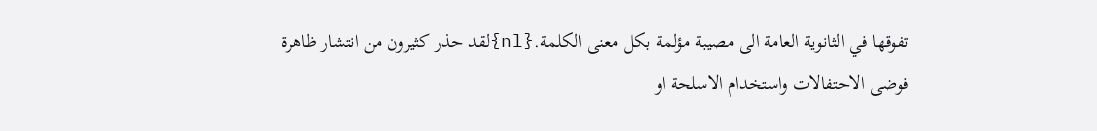تفوقها في الثانوية العامة الى مصيبة مؤلمة بكل معنى الكلمة.{nl}لقد حذر كثيرون من انتشار ظاهرة فوضى الاحتفالات واستخدام الاسلحة او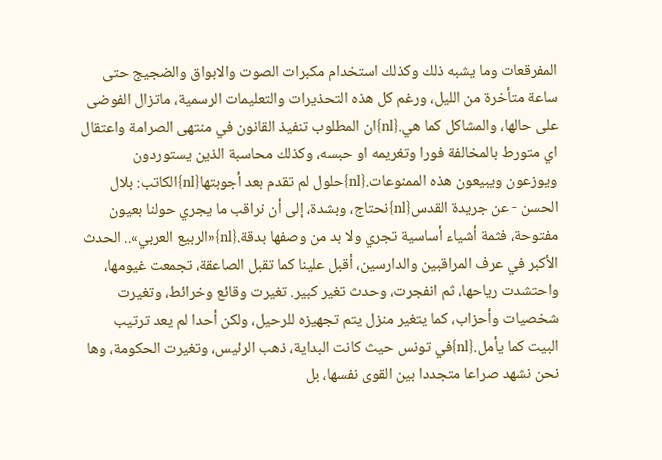المفرقعات وما يشبه ذلك وكذلك استخدام مكبرات الصوت والابواق والضجيج حتى ساعة متأخرة من الليل، ورغم كل هذه التحذيرات والتعليمات الرسمية، ماتزال الفوضى على حالها، والمشاكل كما هي.{nl}ان المطلوب تنفيذ القانون في منتهى الصرامة واعتقال اي متورط بالمخالفة فورا وتغريمه او حبسه، وكذلك محاسبة الذين يستوردون ويوزعون ويبيعون هذه الممنوعات.{nl}حلول لم تقدم بعد أجوبتها{nl}الكاتب: بلال الحسن - عن جريدة القدس{nl}نحتاج، وبشدة، إلى أن نراقب ما يجري حولنا بعيون مفتوحة، فثمة أشياء أساسية تجري ولا بد من وصفها بدقة.{nl}«الربيع العربي».. الحدث الأكبر في عرف المراقبين والدارسين، أقبل علينا كما تقبل الصاعقة، تجمعت غيومها، واحتشدت رياحها، ثم انفجرت، وحدث تغير كبير. تغيرت وقائع وخرائط، وتغيرت شخصيات وأحزاب، كما يتغير منزل يتم تجهيزه للرحيل، ولكن أحدا لم يعد ترتيب البيت كما يأمل.{nl}في تونس حيث كانت البداية، ذهب الرئيس، وتغيرت الحكومة، وها نحن نشهد صراعا متجددا بين القوى نفسها، بل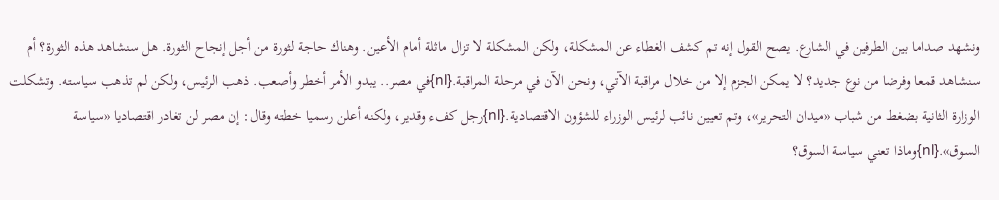ونشهد صداما بين الطرفين في الشارع. يصح القول إنه تم كشف الغطاء عن المشكلة، ولكن المشكلة لا تزال ماثلة أمام الأعين. وهناك حاجة لثورة من أجل إنجاح الثورة. هل سنشاهد هذه الثورة؟ أم سنشاهد قمعا وفرضا من نوع جديد؟ لا يمكن الجزم إلا من خلال مراقبة الآتي، ونحن الآن في مرحلة المراقبة.{nl}في مصر.. يبدو الأمر أخطر وأصعب. ذهب الرئيس، ولكن لم تذهب سياسته. وتشكلت الوزارة الثانية بضغط من شباب «ميدان التحرير»، وتم تعيين نائب لرئيس الوزراء للشؤون الاقتصادية.{nl}رجل كفء وقدير، ولكنه أعلن رسميا خطته وقال: إن مصر لن تغادر اقتصاديا «سياسة السوق».{nl}وماذا تعني سياسة السوق؟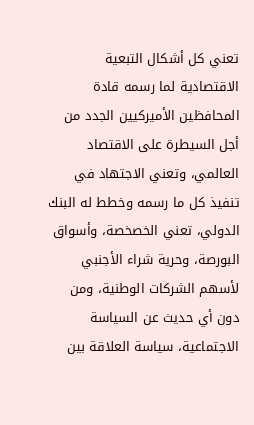تعني كل أشكال التبعية الاقتصادية لما رسمه قادة المحافظين الأميركيين الجدد من أجل السيطرة على الاقتصاد العالمي، وتعني الاجتهاد في تنفيذ كل ما رسمه وخطط له البنك الدولي، تعني الخصخصة، وأسواق البورصة، وحرية شراء الأجنبي لأسهم الشركات الوطنية، ومن دون أي حديث عن السياسة الاجتماعية، سياسة العلاقة بين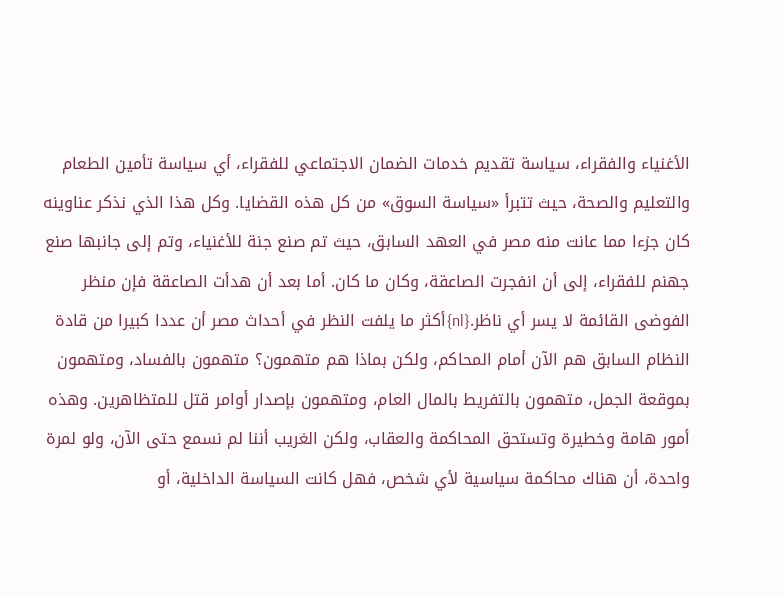الأغنياء والفقراء، سياسة تقديم خدمات الضمان الاجتماعي للفقراء، أي سياسة تأمين الطعام والتعليم والصحة، حيث تتبرأ «سياسة السوق» من كل هذه القضايا. وكل هذا الذي نذكر عناوينه كان جزءا مما عانت منه مصر في العهد السابق، حيث تم صنع جنة للأغنياء، وتم إلى جانبها صنع جهنم للفقراء، إلى أن انفجرت الصاعقة، وكان ما كان. أما بعد أن هدأت الصاعقة فإن منظر الفوضى القائمة لا يسر أي ناظر.{nl}أكثر ما يلفت النظر في أحداث مصر أن عددا كبيرا من قادة النظام السابق هم الآن أمام المحاكم، ولكن بماذا هم متهمون؟ متهمون بالفساد، ومتهمون بموقعة الجمل، متهمون بالتفريط بالمال العام، ومتهمون بإصدار أوامر قتل للمتظاهرين. وهذه أمور هامة وخطيرة وتستحق المحاكمة والعقاب، ولكن الغريب أننا لم نسمع حتى الآن، ولو لمرة واحدة، أن هناك محاكمة سياسية لأي شخص، فهل كانت السياسة الداخلية، أو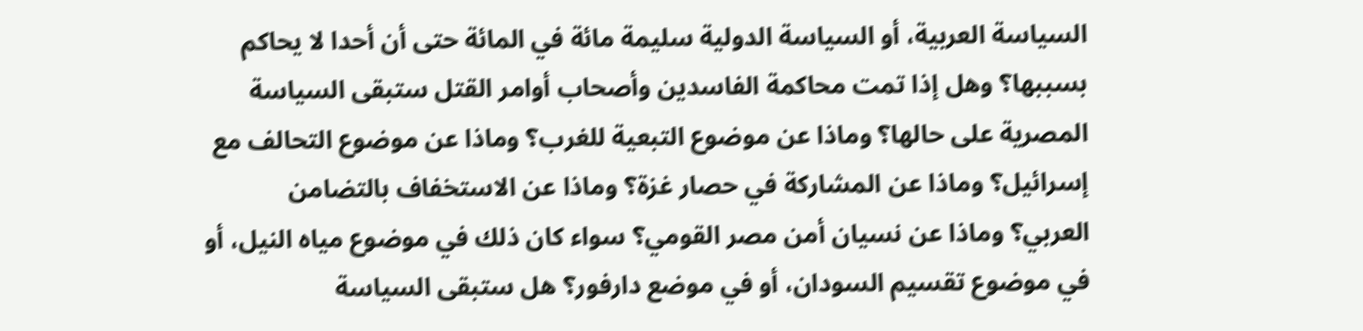السياسة العربية، أو السياسة الدولية سليمة مائة في المائة حتى أن أحدا لا يحاكم بسببها؟ وهل إذا تمت محاكمة الفاسدين وأصحاب أوامر القتل ستبقى السياسة المصرية على حالها؟ وماذا عن موضوع التبعية للغرب؟ وماذا عن موضوع التحالف مع إسرائيل؟ وماذا عن المشاركة في حصار غزة؟ وماذا عن الاستخفاف بالتضامن العربي؟ وماذا عن نسيان أمن مصر القومي؟ سواء كان ذلك في موضوع مياه النيل، أو في موضوع تقسيم السودان، أو في موضع دارفور؟ هل ستبقى السياسة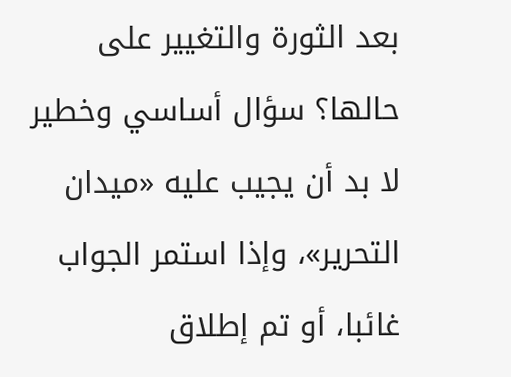بعد الثورة والتغيير على حالها؟ سؤال أساسي وخطير لا بد أن يجيب عليه «ميدان التحرير»، وإذا استمر الجواب غائبا، أو تم إطلاق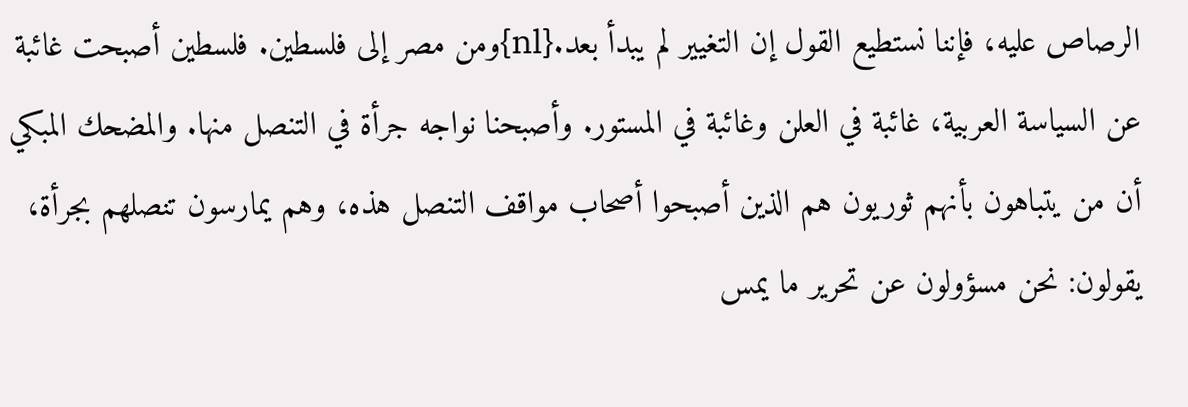الرصاص عليه، فإننا نستطيع القول إن التغيير لم يبدأ بعد.{nl}ومن مصر إلى فلسطين. فلسطين أصبحت غائبة عن السياسة العربية، غائبة في العلن وغائبة في المستور. وأصبحنا نواجه جرأة في التنصل منها. والمضحك المبكي أن من يتباهون بأنهم ثوريون هم الذين أصبحوا أصحاب مواقف التنصل هذه، وهم يمارسون تنصلهم بجرأة، يقولون: نحن مسؤولون عن تحرير ما يمس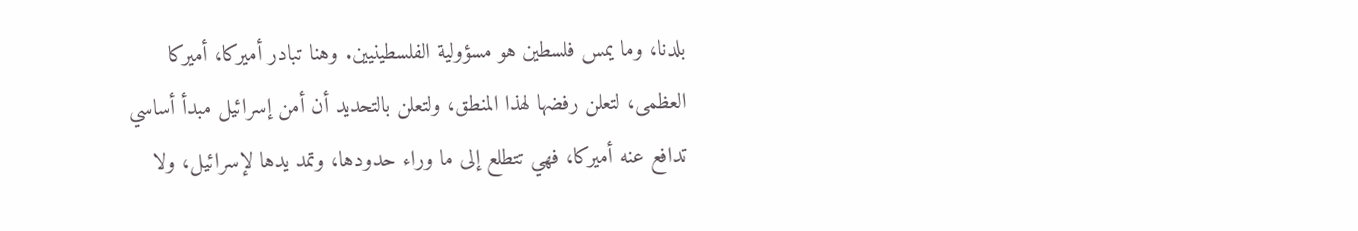بلدنا، وما يمس فلسطين هو مسؤولية الفلسطينيين. وهنا تبادر أميركا، أميركا العظمى، لتعلن رفضها لهذا المنطق، ولتعلن بالتحديد أن أمن إسرائيل مبدأ أساسي تدافع عنه أميركا، فهي تتطلع إلى ما وراء حدودها، وتمد يدها لإسرائيل، ولا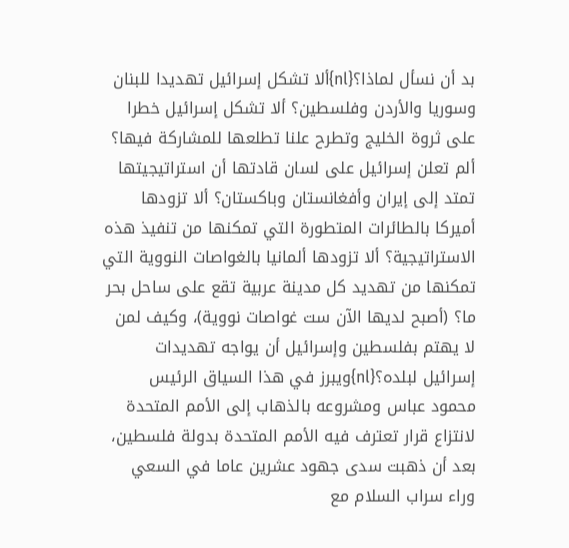بد أن نسأل لماذا؟{nl}ألا تشكل إسرائيل تهديدا للبنان وسوريا والأردن وفلسطين؟ ألا تشكل إسرائيل خطرا على ثروة الخليج وتطرح علنا تطلعها للمشاركة فيها؟ ألم تعلن إسرائيل على لسان قادتها أن استراتيجيتها تمتد إلى إيران وأفغانستان وباكستان؟ ألا تزودها أميركا بالطائرات المتطورة التي تمكنها من تنفيذ هذه الاستراتيجية؟ ألا تزودها ألمانيا بالغواصات النووية التي تمكنها من تهديد كل مدينة عربية تقع على ساحل بحر ما؟ (أصبح لديها الآن ست غواصات نووية)، وكيف لمن لا يهتم بفلسطين وإسرائيل أن يواجه تهديدات إسرائيل لبلده؟{nl}ويبرز في هذا السياق الرئيس محمود عباس ومشروعه بالذهاب إلى الأمم المتحدة لانتزاع قرار تعترف فيه الأمم المتحدة بدولة فلسطين، بعد أن ذهبت سدى جهود عشرين عاما في السعي وراء سراب السلام مع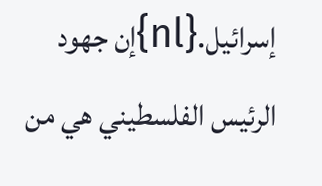إسرائيل.{nl}إن جهود الرئيس الفلسطيني هي من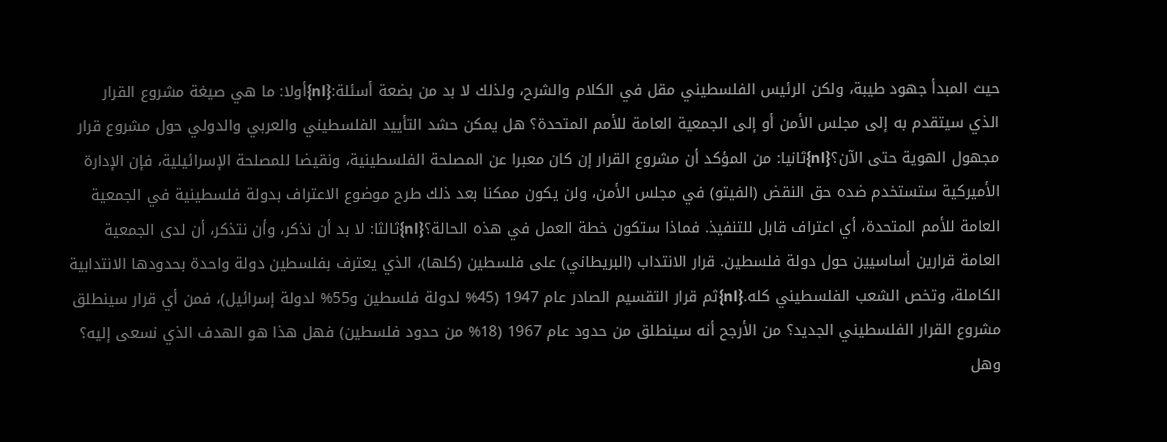حيث المبدأ جهود طيبة، ولكن الرئيس الفلسطيني مقل في الكلام والشرح، ولذلك لا بد من بضعة أسئلة:{nl}أولا: ما هي صيغة مشروع القرار الذي سيتقدم به إلى مجلس الأمن أو إلى الجمعية العامة للأمم المتحدة؟ هل يمكن حشد التأييد الفلسطيني والعربي والدولي حول مشروع قرار مجهول الهوية حتى الآن؟{nl}ثانيا: من المؤكد أن مشروع القرار إن كان معبرا عن المصلحة الفلسطينية، ونقيضا للمصلحة الإسرائيلية، فإن الإدارة الأميركية ستستخدم ضده حق النقض (الفيتو) في مجلس الأمن، ولن يكون ممكنا بعد ذلك طرح موضوع الاعتراف بدولة فلسطينية في الجمعية العامة للأمم المتحدة، أي اعتراف قابل للتنفيذ. فماذا ستكون خطة العمل في هذه الحالة؟{nl}ثالثا: لا بد أن نذكر، وأن نتذكر، أن لدى الجمعية العامة قرارين أساسيين حول دولة فلسطين. قرار الانتداب (البريطاني) على فلسطين (كلها)، الذي يعترف بفلسطين دولة واحدة بحدودها الانتدابية الكاملة، وتخص الشعب الفلسطيني كله.{nl}ثم قرار التقسيم الصادر عام 1947 (45% لدولة فلسطين و55% لدولة إسرائيل)، فمن أي قرار سينطلق مشروع القرار الفلسطيني الجديد؟ من الأرجح أنه سينطلق من حدود عام 1967 (18% من حدود فلسطين) فهل هذا هو الهدف الذي نسعى إليه؟ وهل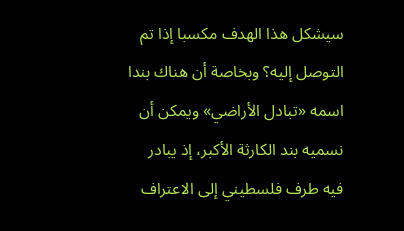سيشكل هذا الهدف مكسبا إذا تم التوصل إليه؟ وبخاصة أن هناك بندا اسمه «تبادل الأراضي» ويمكن أن نسميه بند الكارثة الأكبر، إذ يبادر فيه طرف فلسطيني إلى الاعتراف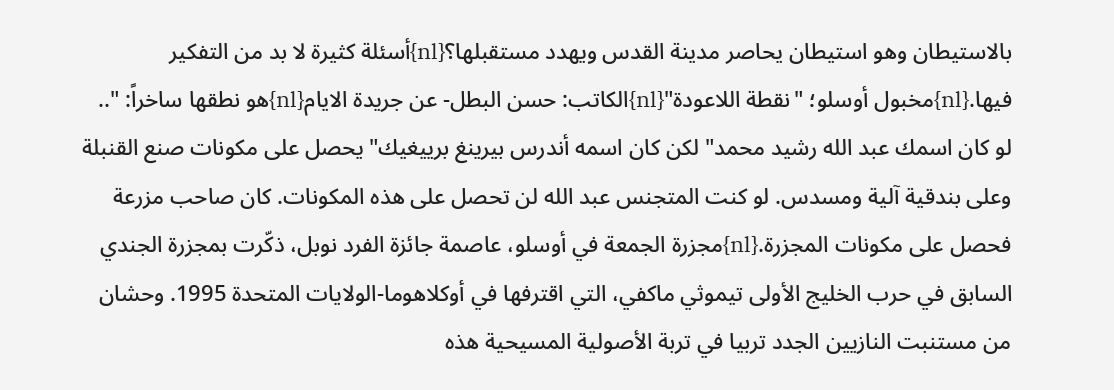بالاستيطان وهو استيطان يحاصر مدينة القدس ويهدد مستقبلها؟{nl}أسئلة كثيرة لا بد من التفكير فيها.{nl}مخبول أوسلو؛ "نقطة اللاعودة"{nl}الكاتب: حسن البطل- عن جريدة الايام{nl}هو نطقها ساخراً: ".. لو كان اسمك عبد الله رشيد محمد" لكن كان اسمه أندرس بيرينغ برييغيك" يحصل على مكونات صنع القنبلة وعلى بندقية آلية ومسدس. لو كنت المتجنس عبد الله لن تحصل على هذه المكونات. كان صاحب مزرعة فحصل على مكونات المجزرة.{nl}مجزرة الجمعة في أوسلو، عاصمة جائزة الفرد نوبل، ذكّرت بمجزرة الجندي السابق في حرب الخليج الأولى تيموثي ماكفي، التي اقترفها في أوكلاهوما-الولايات المتحدة 1995. وحشان من مستنبت النازيين الجدد تربيا في تربة الأصولية المسيحية هذه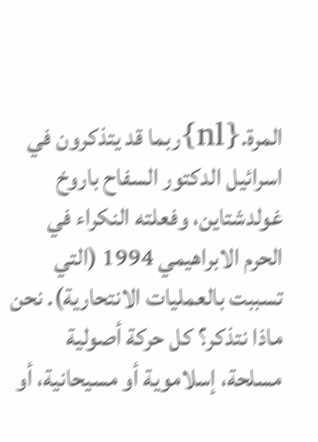المرة.{nl}ربما قد يتذكرون في اسرائيل الدكتور السفاح باروخ غولدشتاين، وفعلته النكراء في الحرم الابراهيمي 1994 (التي تسببت بالعمليات الانتحارية). نحن ماذا نتذكر؟ كل حركة أصولية مسلحة، إسلاموية أو مسيحانية، أو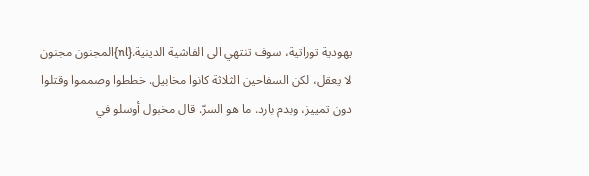يهودية توراتية، سوف تنتهي الى الفاشية الدينية.{nl}المجنون مجنون لا يعقل، لكن السفاحين الثلاثة كانوا مخابيل. خططوا وصمموا وقتلوا دون تمييز، وبدم بارد. ما هو السرّ. قال مخبول أوسلو في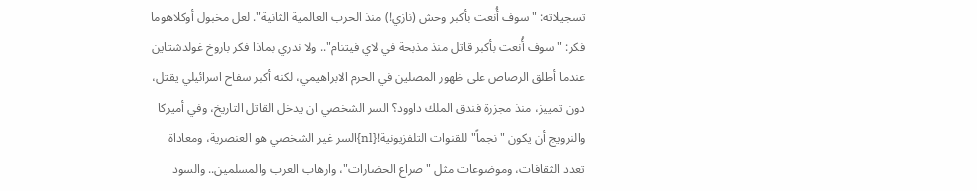تسجيلاته: "سوف أُنعت بأكبر وحش (نازي!) منذ الحرب العالمية الثانية". لعل مخبول أوكلاهوما فكر: "سوف أُنعت بأكبر قاتل منذ مذبحة في لاي فيتنام".. ولا ندري بماذا فكر باروخ غولدشتاين عندما أطلق الرصاص على ظهور المصلين في الحرم الابراهيمي، لكنه أكبر سفاح اسرائيلي يقتل، دون تمييز، منذ مجزرة فندق الملك داوود؟ السر الشخصي ان يدخل القاتل التاريخ، وفي أميركا والنرويج أن يكون "نجماً" للقنوات التلفزيونية!{nl}السر غير الشخصي هو العنصرية، ومعاداة تعدد الثقافات، وموضوعات مثل "صراع الحضارات"، وارهاب العرب والمسلمين.. والسود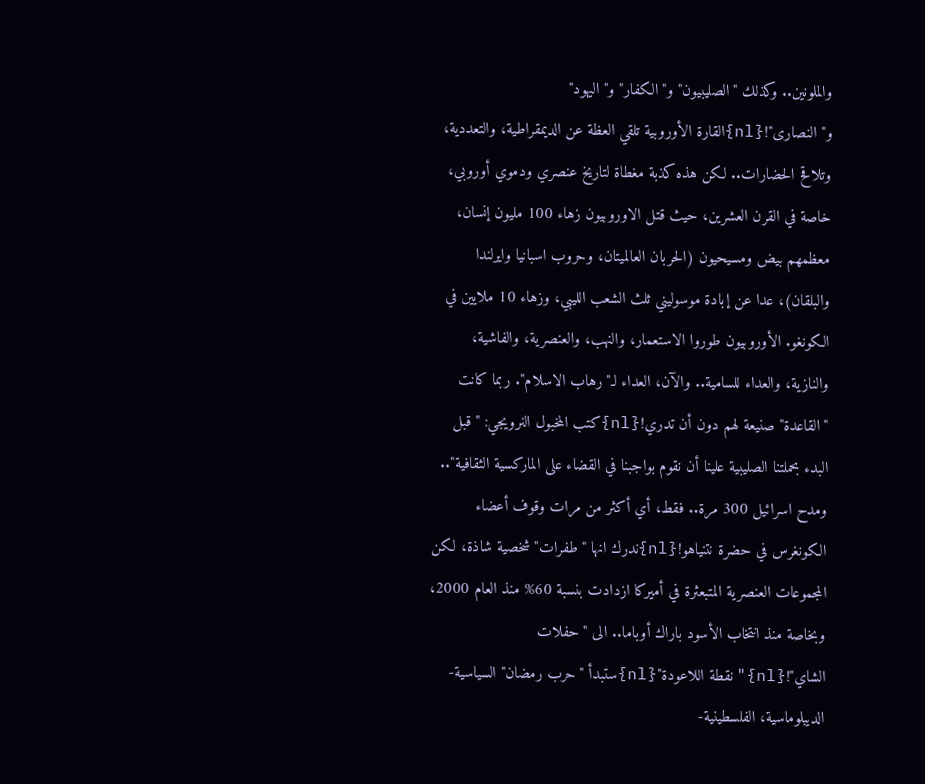والملونين.. وكذلك "الصليبيون" و"الكفار" و"اليهود" و"النصارى"!{nl}القارة الأوروبية تلقي العظة عن الديمقراطية، والتعددية، وتلاقح الحضارات.. لكن هذه كذبة مغطاة لتاريخ عنصري ودموي أوروبي، خاصة في القرن العشرين، حيث قتل الاوروبيون زهاء 100 مليون إنسان، معظمهم بيض ومسيحيون (الحربان العالميتان، وحروب اسبانيا وايرلندا والبلقان)، عدا عن إبادة موسوليني ثلث الشعب الليبي، وزهاء 10 ملايين في الكونغو. الأوروبيون طوروا الاستعمار، والنهب، والعنصرية، والفاشية، والنازية، والعداء للسامية.. والآن، العداء لـ"رهاب الاسلام". ربما كانت "القاعدة" صنيعة لهم دون أن تدري!{nl}كتب المخبول النرويجي: "قبل البدء بحملتنا الصليبية علينا أن نقوم بواجبنا في القضاء على الماركسية الثقافية".. ومدح اسرائيل 300 مرة.. فقط، أي أكثر من مرات وقوف أعضاء الكونغرس في حضرة نتنياهو!{nl}ندرك انها "طفرات" شخصية شاذة، لكن المجموعات العنصرية المتبعثرة في أميركا ازدادت بنسبة 60% منذ العام 2000، وبخاصة منذ انتخاب الأسود باراك أوباما.. الى "حفلات الشاي"!{nl}"نقطة اللاعودة"{nl}ستبدأ "حرب رمضان" السياسية-الديبلوماسية، الفلسطينية-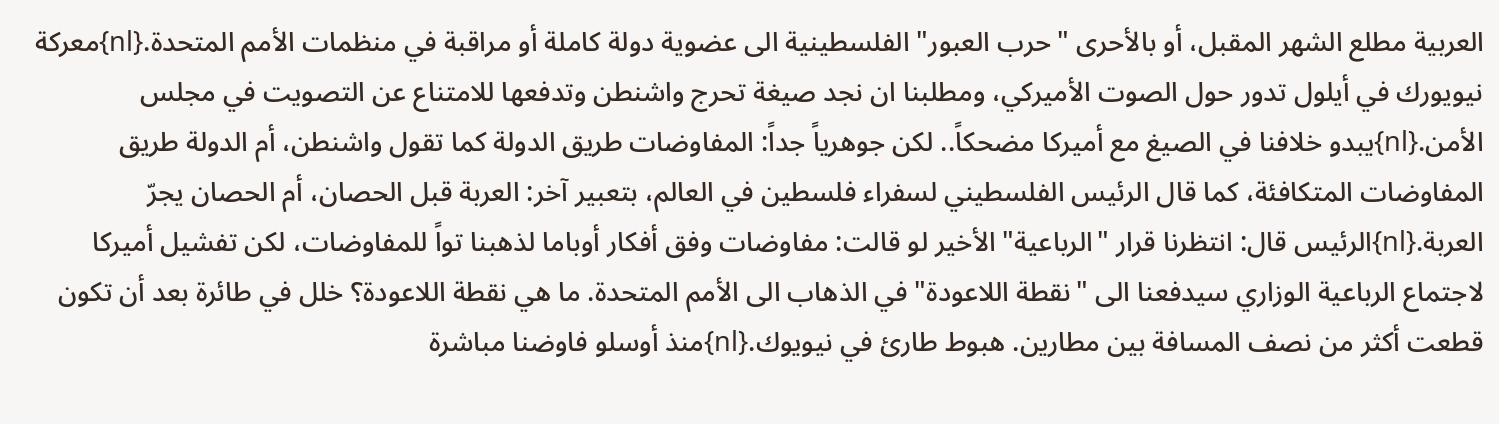العربية مطلع الشهر المقبل، أو بالأحرى "حرب العبور" الفلسطينية الى عضوية دولة كاملة أو مراقبة في منظمات الأمم المتحدة.{nl}معركة نيويورك في أيلول تدور حول الصوت الأميركي، ومطلبنا ان نجد صيغة تحرج واشنطن وتدفعها للامتناع عن التصويت في مجلس الأمن.{nl}يبدو خلافنا في الصيغ مع أميركا مضحكاً.. لكن جوهرياً جداً: المفاوضات طريق الدولة كما تقول واشنطن، أم الدولة طريق المفاوضات المتكافئة، كما قال الرئيس الفلسطيني لسفراء فلسطين في العالم، بتعبير آخر: العربة قبل الحصان، أم الحصان يجرّ العربة.{nl}الرئيس قال: انتظرنا قرار "الرباعية" الأخير لو قالت: مفاوضات وفق أفكار أوباما لذهبنا تواً للمفاوضات، لكن تفشيل أميركا لاجتماع الرباعية الوزاري سيدفعنا الى "نقطة اللاعودة" في الذهاب الى الأمم المتحدة. ما هي نقطة اللاعودة؟ خلل في طائرة بعد أن تكون قطعت أكثر من نصف المسافة بين مطارين. هبوط طارئ في نيويوك.{nl}منذ أوسلو فاوضنا مباشرة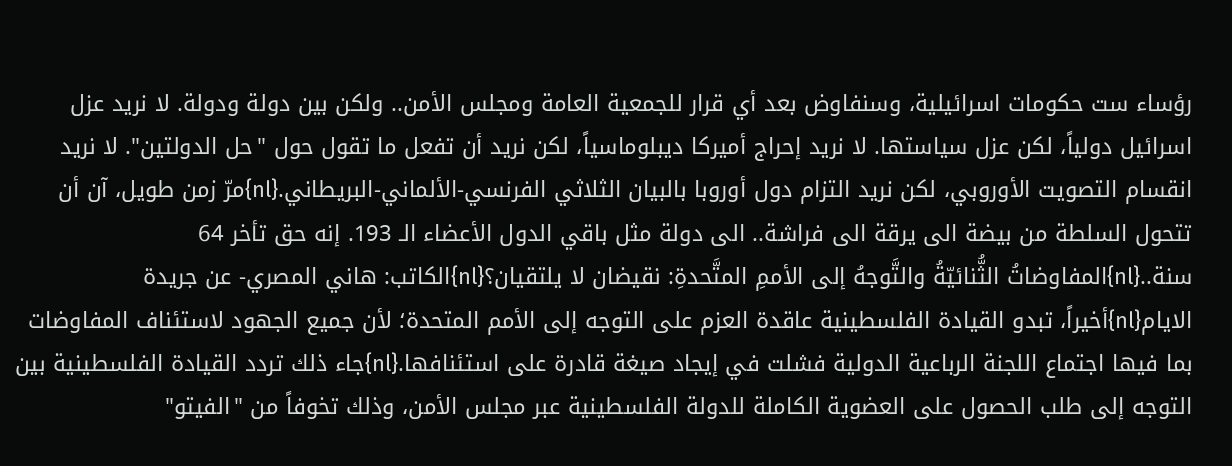رؤساء ست حكومات اسرائيلية، وسنفاوض بعد أي قرار للجمعية العامة ومجلس الأمن.. ولكن بين دولة ودولة. لا نريد عزل اسرائيل دولياً، لكن عزل سياستها. لا نريد إحراج أميركا ديبلوماسياً، لكن نريد أن تفعل ما تقول حول "حل الدولتين". لا نريد انقسام التصويت الأوروبي، لكن نريد التزام دول أوروبا بالبيان الثلاثي الفرنسي-الألماني-البريطاني.{nl}مرّ زمن طويل، آن أن تتحول السلطة من بيضة الى يرقة الى فراشة.. الى دولة مثل باقي الدول الأعضاء الـ 193. إنه حق تأخر 64 سنة..{nl}المفاوضاتُ الثُّنائيّةُ والتَّوجهُ إلى الأممِ المتَّحدةِ: نقيضان لا يلتقيان؟{nl}الكاتب: هاني المصري- عن جريدة الايام{nl}أخيراً، تبدو القيادة الفلسطينية عاقدة العزم على التوجه إلى الأمم المتحدة؛ لأن جميع الجهود لاستئناف المفاوضات بما فيها اجتماع اللجنة الرباعية الدولية فشلت في إيجاد صيغة قادرة على استئنافها.{nl}جاء ذلك تردد القيادة الفلسطينية بين التوجه إلى طلب الحصول على العضوية الكاملة للدولة الفلسطينية عبر مجلس الأمن، وذلك تخوفاً من "الفيتو"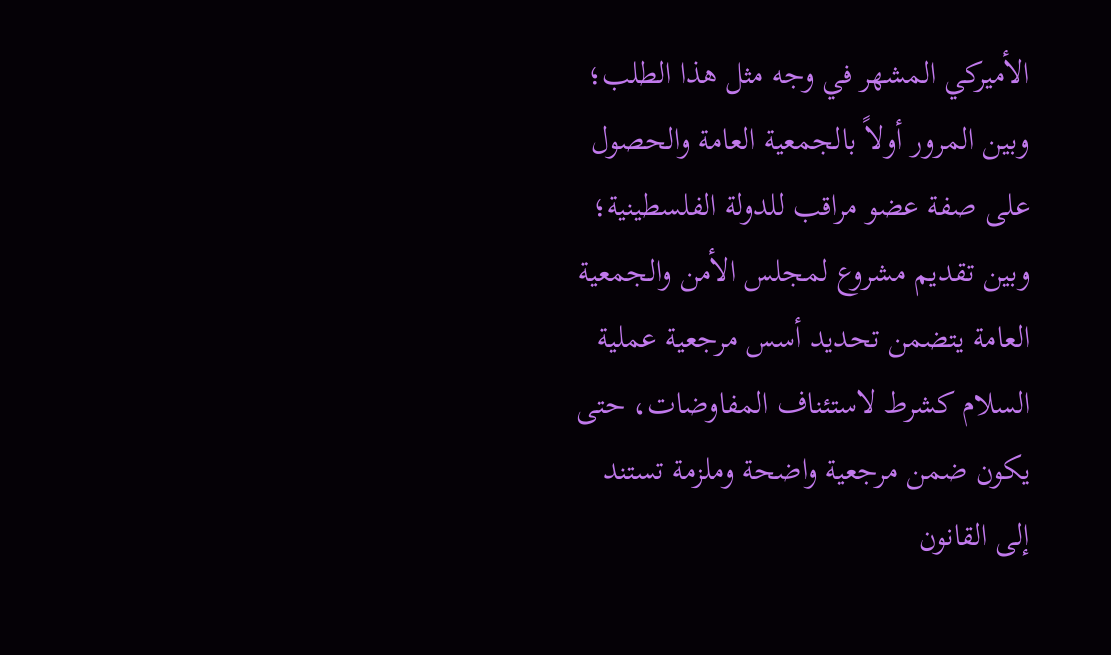الأميركي المشهر في وجه مثل هذا الطلب؛ وبين المرور أولاً بالجمعية العامة والحصول على صفة عضو مراقب للدولة الفلسطينية؛ وبين تقديم مشروع لمجلس الأمن والجمعية العامة يتضمن تحديد أسس مرجعية عملية السلام كشرط لاستئناف المفاوضات، حتى يكون ضمن مرجعية واضحة وملزمة تستند إلى القانون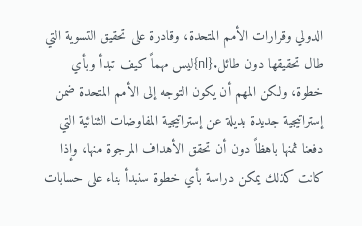الدولي وقرارات الأمم المتحدة، وقادرة على تحقيق التسوية التي طال تحقيقها دون طائل.{nl}ليس مهماً كيف تبدأ وبأي خطوة، ولكن المهم أن يكون التوجه إلى الأمم المتحدة ضمن إستراتيجية جديدة بديلة عن إستراتيجية المفاوضات الثنائية التي دفعنا ثمنها باهظاً دون أن تحقق الأهداف المرجوة منها، وإذا كانت كذلك يمكن دراسة بأي خطوة سنبدأ بناء على حسابات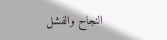النجاح والفشل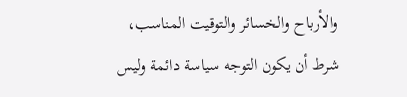والأرباح والخسائر والتوقيت المناسب، شرط أن يكون التوجه سياسة دائمة وليس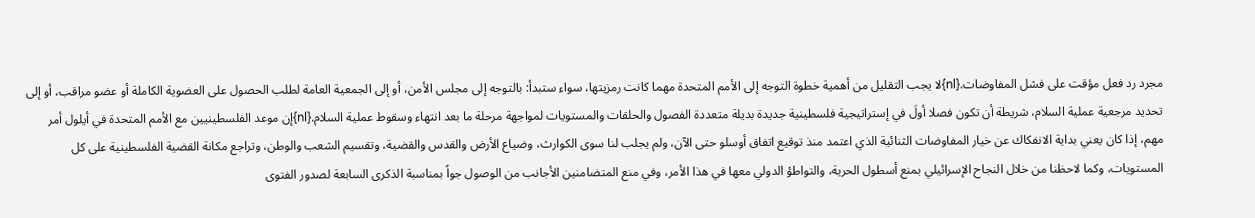مجرد رد فعل مؤقت على فشل المفاوضات.{nl}لا يجب التقليل من أهمية خطوة التوجه إلى الأمم المتحدة مهما كانت رمزيتها، سواء ستبدأ: بالتوجه إلى مجلس الأمن، أو إلى الجمعية العامة لطلب الحصول على العضوية الكاملة أو عضو مراقب، أو إلى تحديد مرجعية عملية السلام، شريطة أن تكون فصلا أولَ في إستراتيجية فلسطينية جديدة بديلة متعددة الفصول والحلقات والمستويات لمواجهة مرحلة ما بعد انتهاء وسقوط عملية السلام.{nl}إن موعد الفلسطينيين مع الأمم المتحدة في أيلول أمر مهم، إذا كان يعني بداية الانفكاك عن خيار المفاوضات الثنائية الذي اعتمد منذ توقيع اتفاق أوسلو حتى الآن، ولم يجلب لنا سوى الكوارث، وضياع الأرض والقدس والقضية، وتقسيم الشعب والوطن، وتراجع مكانة القضية الفلسطينية على كل المستويات، وكما لاحظنا من خلال النجاح الإسرائيلي بمنع أسطول الحرية، والتواطؤ الدولي معها في هذا الأمر، وفي منع المتضامنين الأجانب من الوصول جواً بمناسبة الذكرى السابعة لصدور الفتوى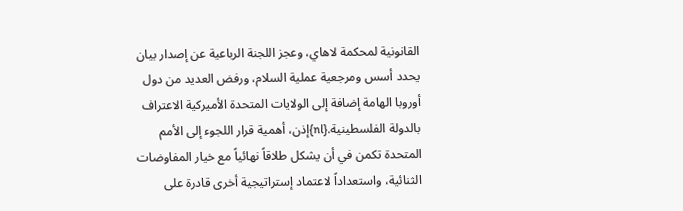القانونية لمحكمة لاهاي، وعجز اللجنة الرباعية عن إصدار بيان يحدد أسس ومرجعية عملية السلام، ورفض العديد من دول أوروبا الهامة إضافة إلى الولايات المتحدة الأميركية الاعتراف بالدولة الفلسطينية.{nl}إذن، أهمية قرار اللجوء إلى الأمم المتحدة تكمن في أن يشكل طلاقاً نهائياً مع خيار المفاوضات الثنائية، واستعداداً لاعتماد إستراتيجية أخرى قادرة على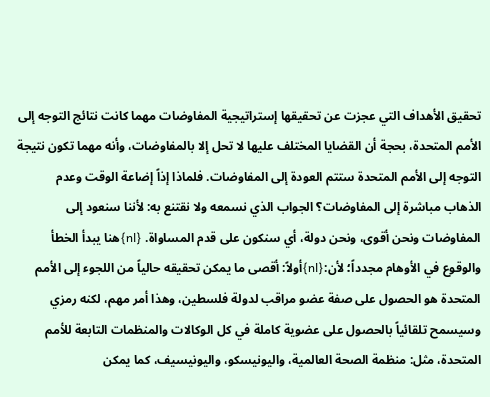تحقيق الأهداف التي عجزت عن تحقيقها إستراتيجية المفاوضات مهما كانت نتائج التوجه إلى الأمم المتحدة، بحجة أن القضايا المختلف عليها لا تحل إلا بالمفاوضات، وأنه مهما تكون نتيجة التوجه إلى الأمم المتحدة ستتم العودة إلى المفاوضات. فلماذا إذاً إضاعة الوقت وعدم الذهاب مباشرة إلى المفاوضات؟ الجواب الذي نسمعه ولا نقتنع به: لأننا سنعود إلى المفاوضات ونحن أقوى، ونحن دولة، أي سنكون على قدم المساواة. {nl}هنا يبدأ الخطأ والوقوع في الأوهام مجدداً؛ لأن:{nl}أولاً: أقصى ما يمكن تحقيقه حالياً من اللجوء إلى الأمم المتحدة هو الحصول على صفة عضو مراقب لدولة فلسطين، وهذا أمر مهم، لكنه رمزي وسيسمح تلقائياً بالحصول على عضوية كاملة في كل الوكالات والمنظمات التابعة للأمم المتحدة، مثل: منظمة الصحة العالمية، واليونيسكو، واليونيسيف، كما يمكن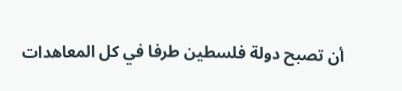أن تصبح دولة فلسطين طرفا في كل المعاهدات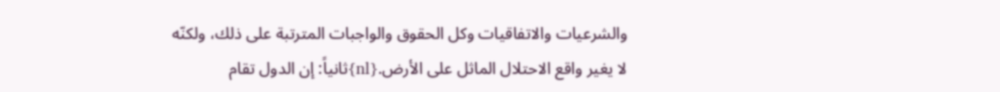والشرعيات والاتفاقيات وكل الحقوق والواجبات المترتبة على ذلك، ولكنّه لا يغير واقع الاحتلال الماثل على الأرض.{nl}ثانياً: إن الدول تقام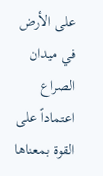على الأرض في ميدان الصراع اعتماداً على القوة بمعناها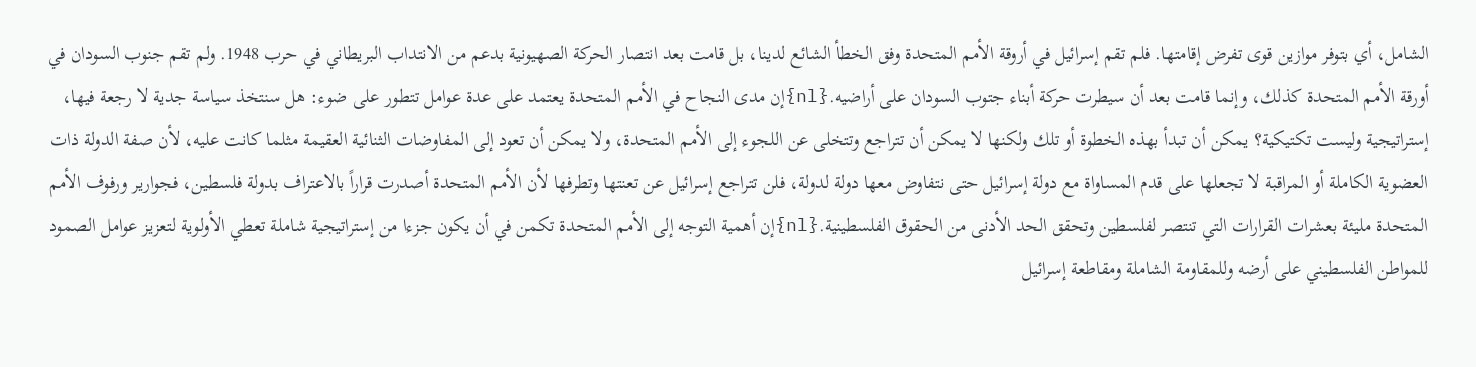الشامل، أي بتوفر موازين قوى تفرض إقامتها. فلم تقم إسرائيل في أروقة الأمم المتحدة وفق الخطأ الشائع لدينا، بل قامت بعد انتصار الحركة الصهيونية بدعم من الانتداب البريطاني في حرب 1948. ولم تقم جنوب السودان في أورقة الأمم المتحدة كذلك، وإنما قامت بعد أن سيطرت حركة أبناء جتوب السودان على أراضيه.{nl}إن مدى النجاح في الأمم المتحدة يعتمد على عدة عوامل تتطور على ضوء: هل سنتخذ سياسة جدية لا رجعة فيها، إستراتيجية وليست تكتيكية؟ يمكن أن تبدأ بهذه الخطوة أو تلك ولكنها لا يمكن أن تتراجع وتتخلى عن اللجوء إلى الأمم المتحدة، ولا يمكن أن تعود إلى المفاوضات الثنائية العقيمة مثلما كانت عليه، لأن صفة الدولة ذات العضوية الكاملة أو المراقبة لا تجعلها على قدم المساواة مع دولة إسرائيل حتى نتفاوض معها دولة لدولة، فلن تتراجع إسرائيل عن تعنتها وتطرفها لأن الأمم المتحدة أصدرت قراراً بالاعتراف بدولة فلسطين، فجوارير ورفوف الأمم المتحدة مليئة بعشرات القرارات التي تنتصر لفلسطين وتحقق الحد الأدنى من الحقوق الفلسطينية.{nl}إن أهمية التوجه إلى الأمم المتحدة تكمن في أن يكون جزءا من إستراتيجية شاملة تعطي الأولوية لتعزيز عوامل الصمود للمواطن الفلسطيني على أرضه وللمقاومة الشاملة ومقاطعة إسرائيل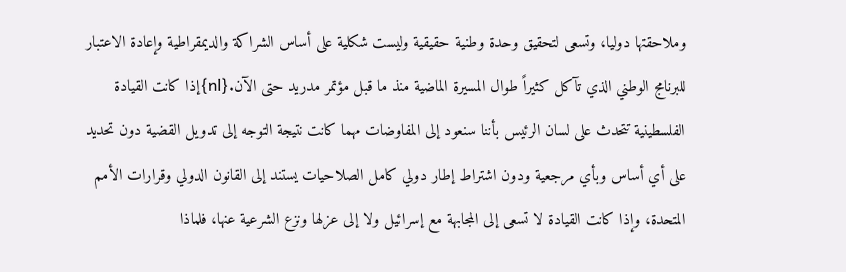وملاحقتها دوليا، وتسعى لتحقيق وحدة وطنية حقيقية وليست شكلية على أساس الشراكة والديمقراطية وإعادة الاعتبار للبرنامج الوطني الذي تآكل كثيراً طوال المسيرة الماضية منذ ما قبل مؤتمر مدريد حتى الآن.{nl}إذا كانت القيادة الفلسطينية تتحدث على لسان الرئيس بأننا سنعود إلى المفاوضات مهما كانت نتيجة التوجه إلى تدويل القضية دون تحديد على أي أساس وبأي مرجعية ودون اشتراط إطار دولي كامل الصلاحيات يستند إلى القانون الدولي وقرارات الأمم المتحدة، وإذا كانت القيادة لا تسعى إلى المجابهة مع إسرائيل ولا إلى عزلها ونزع الشرعية عنها، فلماذا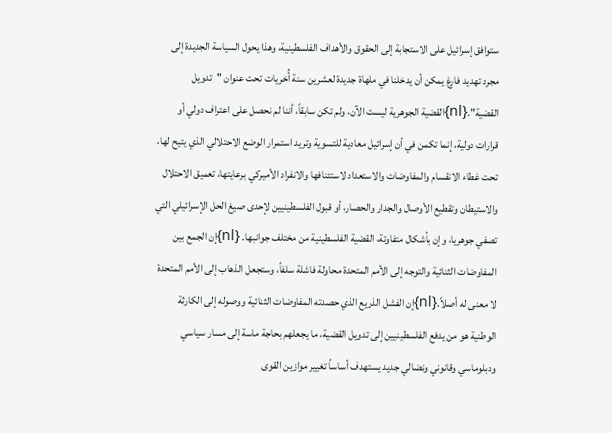ستوافق إسرائيل على الاستجابة إلى الحقوق والأهداف الفلسطينية، وهذا يحول السياسة الجديدة إلى مجرد تهديد فارغ يمكن أن يدخلنا في ملهاة جديدة لعشرين سنة أُخريات تحت عنوان "تدويل القضية".{nl}القضية الجوهرية ليست الآن، ولم تكن سابقاً، أننا لم نحصل على اعتراف دولي أو قرارات دولية، إنما تكمن في أن إسرائيل معادية للتسوية وتريد استمرار الوضع الاحتلالي الذي يتيح لها، تحت غطاء الانقسام والمفاوضات والاستعداد لاستئنافها والانفراد الأميركي برعايتها، تعميق الاحتلال والاستيطان وتقطيع الأوصال والجدار والحصار، أو قبول الفلسطينيين لإحدى صيغ الحل الإسرائيلي التي تصفي جوهريا، وإن بأشكال متفاوتة، القضية الفلسطينية من مختلف جوانبها. {nl}إن الجمع بين المفاوضات الثنائية والتوجه إلى الأمم المتحدة محاولة فاشلة سلفاً، وستجعل الذهاب إلى الأمم المتحدة لا معنى له أصلاً.{nl}إن الفشل الذريع الذي حصدته المفاوضات الثنائية ووصوله إلى الكارثة الوطنية هو من يدفع الفلسطينيين إلى تدويل القضية، ما يجعلهم بحاجة ماسة إلى مسار سياسي ودبلوماسي وقانوني ونضالي جديد يستهدف أساساً تغيير موازين القوى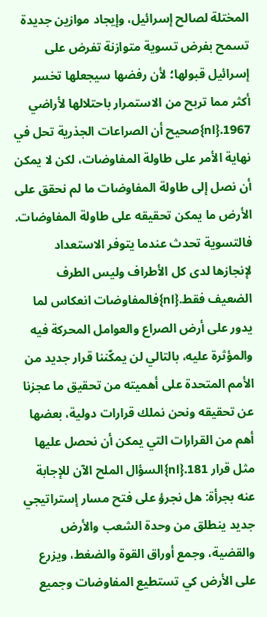المختلة لصالح إسرائيل، وإيجاد موازين جديدة تسمح بفرض تسوية متوازنة تفرض على إسرائيل قبولها؛ لأن رفضها سيجعلها تخسر أكثر مما تربح من الاستمرار باحتلالها لأراضي 1967.{nl}صحيح أن الصراعات الجذرية تحل في نهاية الأمر على طاولة المفاوضات، لكن لا يمكن أن نصل إلى طاولة المفاوضات ما لم نحقق على الأرض ما يمكن تحقيقه على طاولة المفاوضات. فالتسوية تحدث عندما يتوفر الاستعداد لإنجازها لدى كل الأطراف وليس الطرف الضعيف فقط.{nl}فالمفاوضات انعكاس لما يدور على أرض الصراع والعوامل المحركة فيه والمؤثرة عليه، بالتالي لن يمكّننا قرار جديد من الأمم المتحدة على أهميته من تحقيق ما عجزنا عن تحقيقه ونحن نملك قرارات دولية، بعضها أهم من القرارات التي يمكن أن نحصل عليها مثل قرار 181.{nl}السؤال الملح الآن للإجابة عنه بجرأة: هل نجرؤ على فتح مسار إستراتيجي جديد ينطلق من وحدة الشعب والأرض والقضية، وجمع أوراق القوة والضغط، ويزرع على الأرض كي تستطيع المفاوضات وجميع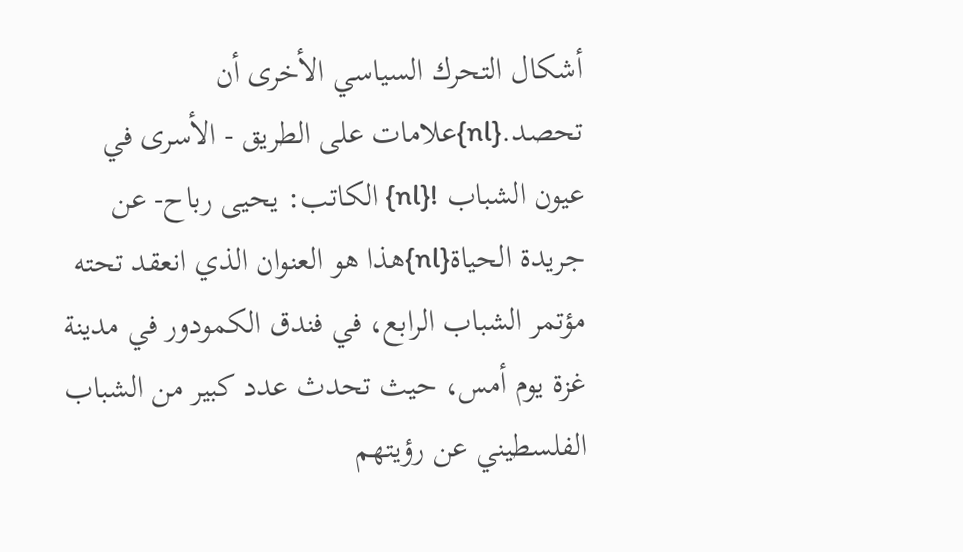أشكال التحرك السياسي الأخرى أن تحصد.{nl}علامات على الطريق - الأسرى في عيون الشباب !{nl} الكاتب: يحيى رباح- عن جريدة الحياة{nl}هذا هو العنوان الذي انعقد تحته مؤتمر الشباب الرابع، في فندق الكمودور في مدينة غزة يوم أمس، حيث تحدث عدد كبير من الشباب الفلسطيني عن رؤيتهم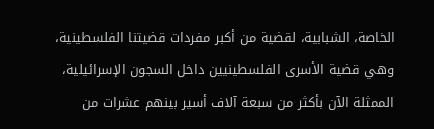الخاصة، الشبابية، لقضية من أكبر مفردات قضيتنا الفلسطينية، وهي قضية الأسرى الفلسطينيين داخل السجون الإسرائيلية، الممثلة الآن بأكثر من سبعة آلاف أسير بينهم عشرات من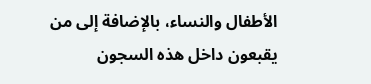الأطفال والنساء، بالإضافة إلى من يقبعون داخل هذه السجون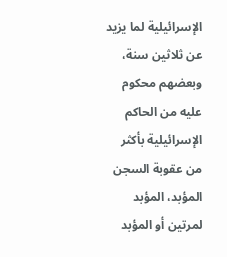الإسرائيلية لما يزيد عن ثلاثين سنة، وبعضهم محكوم عليه من الحاكم الإسرائيلية بأكثر من عقوبة السجن المؤبد، المؤبد لمرتين أو المؤبد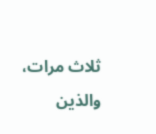ثلاث مرات، والذين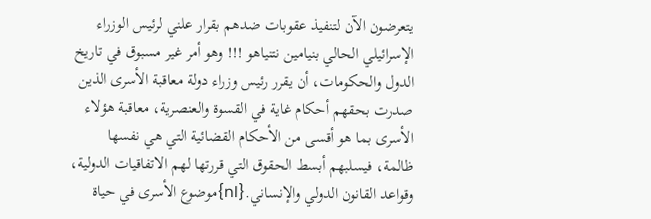يتعرضون الآن لتنفيذ عقوبات ضدهم بقرار علني لرئيس الوزراء الإسرائيلي الحالي بنيامين نتنياهو !!! وهو أمر غير مسبوق في تاريخ الدول والحكومات، أن يقرر رئيس وزراء دولة معاقبة الأسرى الذين صدرت بحقهم أحكام غاية في القسوة والعنصرية، معاقبة هؤلاء الأسرى بما هو أقسى من الأحكام القضائية التي هي نفسها ظالمة، فيسلبهم أبسط الحقوق التي قررتها لهم الاتفاقيات الدولية، وقواعد القانون الدولي والإنساني.{nl}موضوع الأسرى في حياة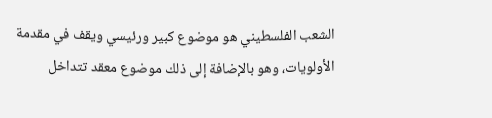الشعب الفلسطيني هو موضوع كبير ورئيسي ويقف في مقدمة الأولويات، وهو بالإضافة إلى ذلك موضوع معقد تتداخل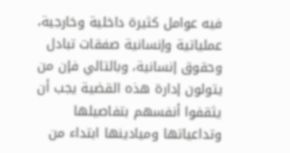فيه عوامل كثيرة داخلية وخارجية، عملياتية وإنسانية صفقات تبادل وحقوق إنسانية، وبالتالي فإن من يتولون إدارة هذه القضية يجب أن يثقفوا أنفسهم بتفاصيلها وتداعياتها وميادينها ابتداء من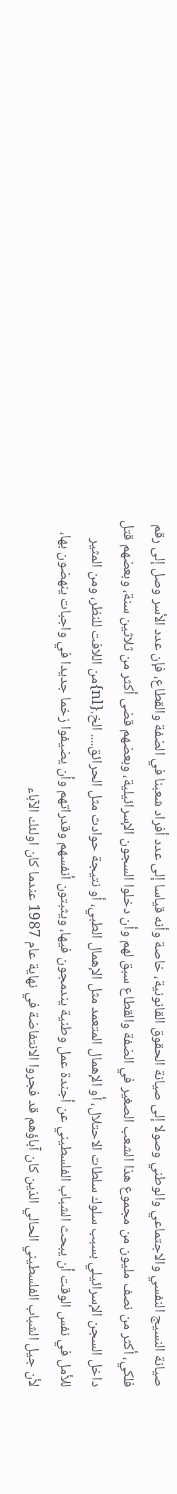صيانة النسيج النفسي والاجتماعي والوطني وصولا إلى صيانة الحقوق القانونية، خاصة وأنه قياسا إلى عدد أفراد شعبنا في الضفة والقطاع، فإن عدد الأسر وصل إلى رقم فلكي، أكثر من نصف مليون من مجموع هذا الشعب الصغير في الضفة والقطاع سبق لهم وأن دخلوا السجون الإسرائيلية، وبعضهم قضى أكثر من ثلاثين سنة، وبعضهم قتل داخل السجن الإسرائيلي بسبب سلوك سلطات الاحتلال، أو الإهمال المتعمد مثل الإهمال الطبي، أو نتيجة حوادث مثل الحرائق.... الخ.{nl}من اللافت للنظر، ومن المثير للأمل في نفس الوقت أن يبحث الشباب الفلسطيني عن أجندة عمل وطنية يندمجون فيها، ويثبتون أنفسهم وقدراتهم وأن يضيفوا زخما جديدا في واجبات ينهضون بها، لأن جيل الشباب الفلسطيني الحالي الذين كان آباؤهم قد فجروا الانتفاضة في نهاية عام 1987 عندما كان اولئك الآباء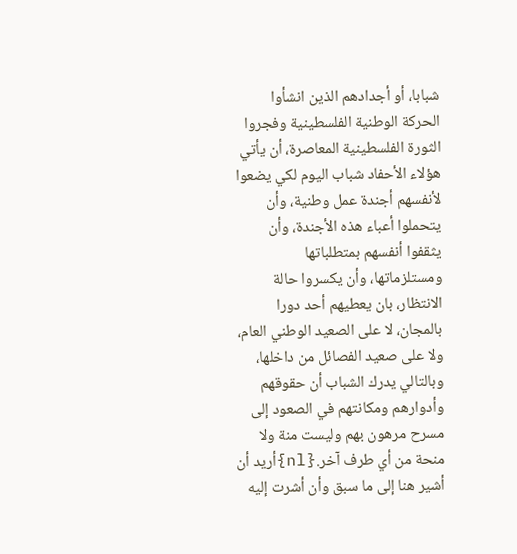شبابا، أو أجدادهم الذين انشأوا الحركة الوطنية الفلسطينية وفجروا الثورة الفلسطينية المعاصرة، أن يأتي هؤلاء الأحفاد شباب اليوم لكي يضعوا لأنفسهم أجندة عمل وطنية، وأن يتحملوا أعباء هذه الأجندة، وأن يثقفوا أنفسهم بمتطلباتها ومستلزماتها، وأن يكسروا حالة الانتظار، بان يعطيهم أحد دورا بالمجان، لا على الصعيد الوطني العام، ولا على صعيد الفصائل من داخلها، وبالتالي يدرك الشباب أن حقوقهم وأدوارهم ومكانتهم في الصعود إلى مسرح مرهون بهم وليست منة ولا منحة من أي طرف آخر.{nl}أريد أن أشير هنا إلى ما سبق وأن أشرت إليه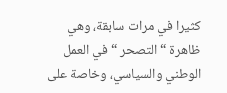كثيرا في مرات سابقة، وهي ظاهرة “ التصحر “ في العمل الوطني والسياسي، وخاصة على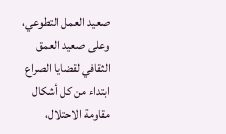صعيد العمل التطوعي، وعلى صعيد العمق الثقافي لقضايا الصراع ابتداء من كل أشكال مقاومة الاحتلال،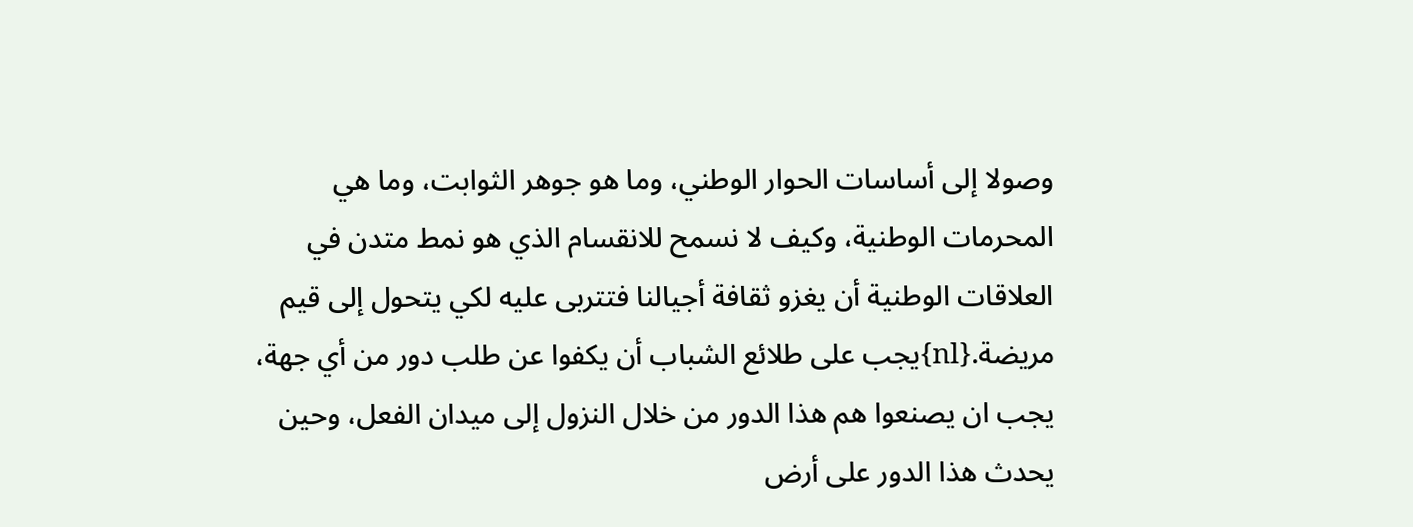وصولا إلى أساسات الحوار الوطني، وما هو جوهر الثوابت، وما هي المحرمات الوطنية، وكيف لا نسمح للانقسام الذي هو نمط متدن في العلاقات الوطنية أن يغزو ثقافة أجيالنا فتتربى عليه لكي يتحول إلى قيم مريضة.{nl}يجب على طلائع الشباب أن يكفوا عن طلب دور من أي جهة، يجب ان يصنعوا هم هذا الدور من خلال النزول إلى ميدان الفعل، وحين يحدث هذا الدور على أرض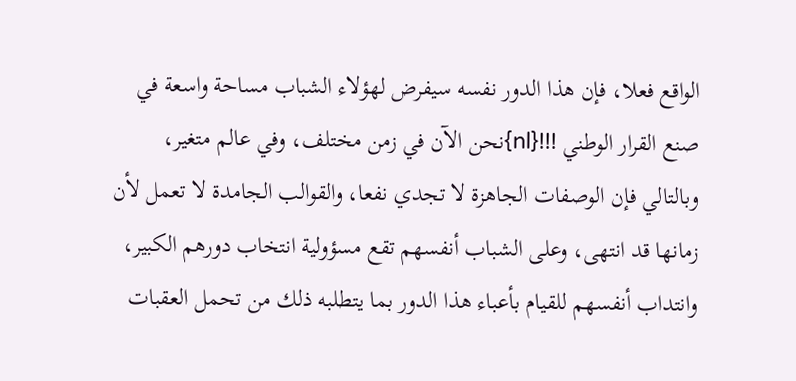الواقع فعلا، فإن هذا الدور نفسه سيفرض لهؤلاء الشباب مساحة واسعة في صنع القرار الوطني !!!{nl}نحن الآن في زمن مختلف، وفي عالم متغير، وبالتالي فإن الوصفات الجاهزة لا تجدي نفعا، والقوالب الجامدة لا تعمل لأن زمانها قد انتهى، وعلى الشباب أنفسهم تقع مسؤولية انتخاب دورهم الكبير، وانتداب أنفسهم للقيام بأعباء هذا الدور بما يتطلبه ذلك من تحمل العقبات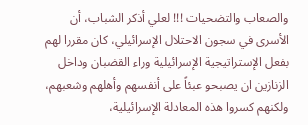والصعاب والتضحيات !!! لعلي أذكر الشباب، أن الأسرى في سجون الاحتلال الإسرائيلي، كان مقررا لهم بفعل الإستراتيجية الإسرائيلية وراء القضبان وداخل الزنازين ان يصبحو عبئاً على أنفسهم وأهلهم وشعبهم، ولكنهم كسروا هذه المعادلة الإسرائيلية،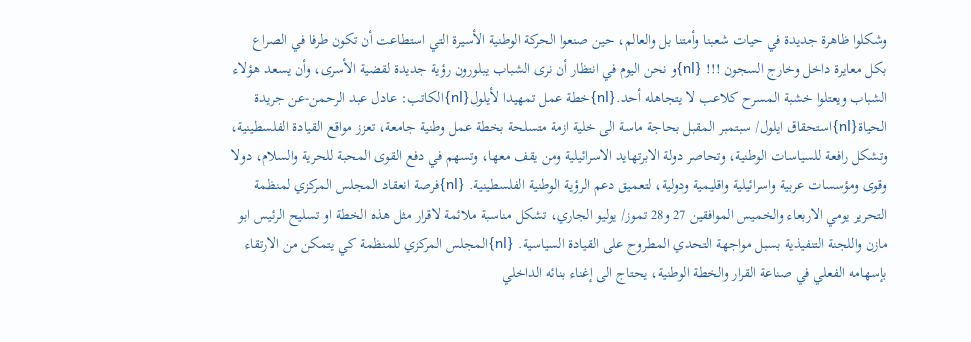وشكلوا ظاهرة جديدة في حيات شعبنا وأمتنا بل والعالم، حين صنعوا الحركة الوطنية الأسيرة التي استطاعت أن تكون طرفا في الصراع بكل معايرة داخل وخارج السجون !!! {nl}و نحن اليوم في انتظار أن نرى الشباب يبلورون رؤية جديدة لقضية الأسرى، وأن يسعد هؤلاء الشباب ويعتلوا خشبة المسرح كلاعب لا يتجاهله أحد.{nl}خطة عمل تمهيدا لأيلول{nl}الكاتب: عادل عبد الرحمن-عن جريدة الحياة{nl}استحقاق ايلول/ سبتمبر المقبل بحاجة ماسة الى خلية ازمة متسلحة بخطة عمل وطنية جامعة، تعزز مواقع القيادة الفلسطينية، وتشكل رافعة للسياسات الوطنية، وتحاصر دولة الابرتهايد الاسرائيلية ومن يقف معها، وتسهم في دفع القوى المحبة للحرية والسلام، دولا وقوى ومؤسسات عربية واسرائيلية واقليمية ودولية، لتعميق دعم الرؤية الوطنية الفلسطينية. {nl}فرصة انعقاد المجلس المركزي لمنظمة التحرير يومي الاربعاء والخميس الموافقين 27 و28 تموز/ يوليو الجاري، تشكل مناسبة ملائمة لاقرار مثل هذه الخطة او تسليح الرئيس ابو مازن واللجنة التنفيذية بسبل مواجهة التحدي المطروح على القيادة السياسية. {nl}المجلس المركزي للمنظمة كي يتمكن من الارتقاء بإسهامه الفعلي في صناعة القرار والخطة الوطنية، يحتاج الى إغناء بنائه الداخلي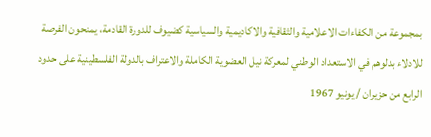بمجموعة من الكفاءات الاعلامية والثقافية والاكاديمية والسياسية كضيوف للدورة القادمة، يمنحون الفرصة للادلاء بدلوهم في الاستعداد الوطني لمعركة نيل العضوية الكاملة والاعتراف بالدولة الفلسطينية على حدود الرابع من حزيران / يونيو 1967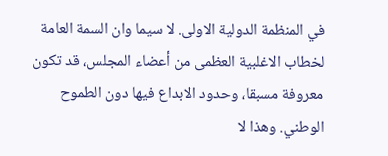في المنظمة الدولية الاولى. لا سيما وان السمة العامة لخطاب الاغلبية العظمى من أعضاء المجلس، قد تكون معروفة مسبقا، وحدود الابداع فيها دون الطموح الوطني. وهذا لا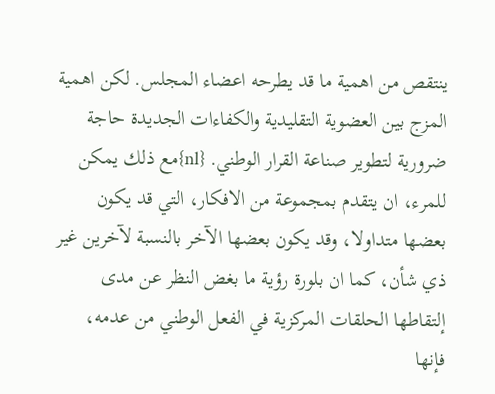ينتقص من اهمية ما قد يطرحه اعضاء المجلس. لكن اهمية المزج بين العضوية التقليدية والكفاءات الجديدة حاجة ضرورية لتطوير صناعة القرار الوطني. {nl}مع ذلك يمكن للمرء، ان يتقدم بمجموعة من الافكار، التي قد يكون بعضها متداولا، وقد يكون بعضها الآخر بالنسبة لآخرين غير ذي شأن، كما ان بلورة رؤية ما بغض النظر عن مدى إلتقاطها الحلقات المركزية في الفعل الوطني من عدمه، فإنها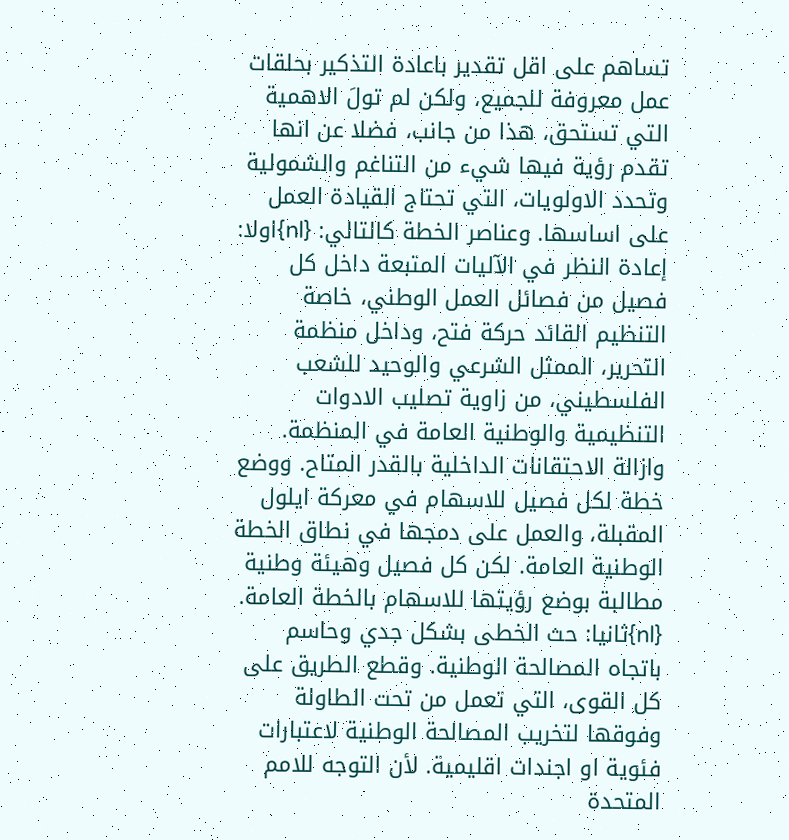تساهم على اقل تقدير باعادة التذكير بحلقات عمل معروفة للجميع، ولكن لم تولَ الاهمية التي تستحق، هذا من جانب، فضلا عن انها تقدم رؤية فيها شيء من التناغم والشمولية وتحدد الاولويات، التي تحتاج القيادة العمل على اساسها. وعناصر الخطة كالتالي: {nl}اولا: إعادة النظر في الآليات المتبعة داخل كل فصيل من فصائل العمل الوطني، خاصة التنظيم القائد حركة فتح، وداخل منظمة التحرير، الممثل الشرعي والوحيد للشعب الفلسطيني، من زاوية تصليب الادوات التنظيمية والوطنية العامة في المنظمة. وازالة الاحتقانات الداخلية بالقدر المتاح. ووضع خطة لكل فصيل للاسهام في معركة ايلول المقبلة، والعمل على دمجها في نطاق الخطة الوطنية العامة. لكن كل فصيل وهيئة وطنية مطالبة بوضع رؤيتها للاسهام بالخطة العامة. {nl}ثانيا: حث الخطى بشكل جدي وحاسم باتجاه المصالحة الوطنية. وقطع الطريق على كل القوى، التي تعمل من تحت الطاولة وفوقها لتخريب المصالحة الوطنية لاعتبارات فئوية او اجندات اقليمية. لأن التوجه للامم المتحدة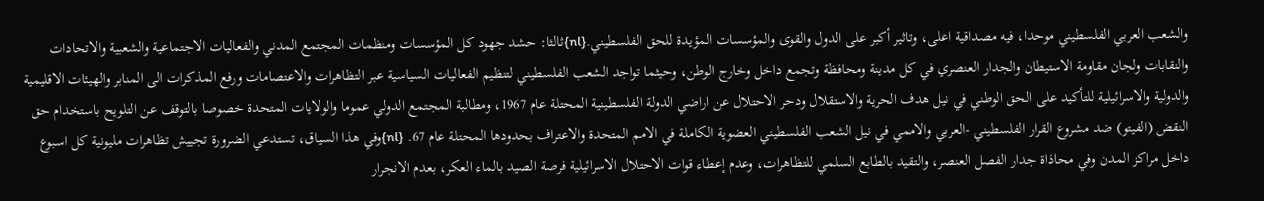والشعب العربي الفلسطيني موحدا، فيه مصداقية اعلى، وتاثير أكبر على الدول والقوى والمؤسسات المؤيدة للحق الفلسطيني.{nl}ثالثا: حشد جهود كل المؤسسات ومنظمات المجتمع المدني والفعاليات الاجتماعية والشعبية والاتحادات والنقابات ولجان مقاومة الاستيطان والجدار العنصري في كل مدينة ومحافظة وتجمع داخل وخارج الوطن، وحيثما تواجد الشعب الفلسطيني لتنظيم الفعاليات السياسية عبر التظاهرات والاعتصامات ورفع المذكرات الى المنابر والهيئات الاقليمية والدولية والاسرائيلية للتأكيد على الحق الوطني في نيل هدف الحرية والاستقلال ودحر الاحتلال عن اراضي الدولة الفلسطينية المحتلة عام 1967، ومطالبة المجتمع الدولي عموما والولايات المتحدة خصوصا بالتوقف عن التلويح باستخدام حق النقض (الفيتو) ضد مشروع القرار الفلسطيني -العربي والاممي في نيل الشعب الفلسطيني العضوية الكاملة في الامم المتحدة والاعتراف بحدودها المحتلة عام 67. {nl}وفي هذا السياق، تستدعي الضرورة تجييش تظاهرات مليونية كل اسبوع داخل مراكز المدن وفي محاذاة جدار الفصل العنصر، والتقيد بالطابع السلمي للتظاهرات، وعدم إعطاء قوات الاحتلال الاسرائيلية فرصة الصيد بالماء العكر، بعدم الانجرار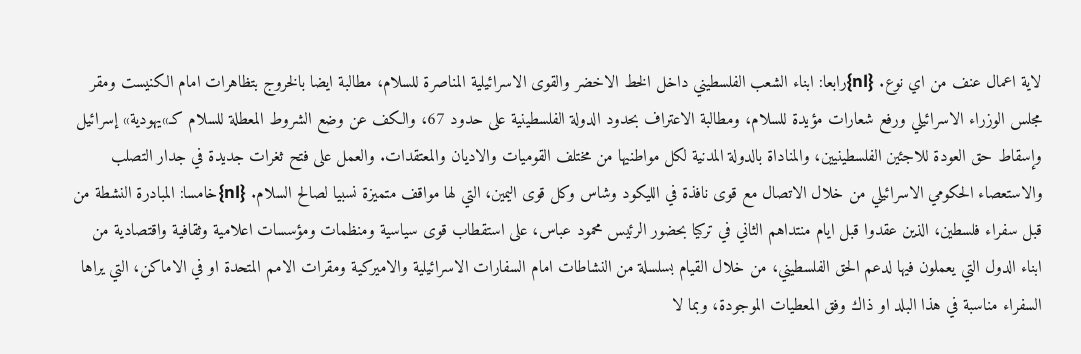لاية اعمال عنف من اي نوع. {nl}رابعا: ابناء الشعب الفلسطيني داخل الخط الاخضر والقوى الاسرائيلية المناصرة للسلام، مطالبة ايضا بالخروج بتظاهرات امام الكنيست ومقر مجلس الوزراء الاسرائيلي ورفع شعارات مؤيدة للسلام، ومطالبة الاعتراف بحدود الدولة الفلسطينية على حدود 67، والكف عن وضع الشروط المعطلة للسلام كـ»يهودية» إسرائيل وإسقاط حق العودة للاجئين الفلسطينيين، والمناداة بالدولة المدنية لكل مواطنيها من مختلف القوميات والاديان والمعتقدات. والعمل على فتح ثغرات جديدة في جدار التصلب والاستعصاء الحكومي الاسرائيلي من خلال الاتصال مع قوى نافذة في الليكود وشاس وكل قوى اليمين، التي لها مواقف متميزة نسبيا لصالح السلام. {nl}خامسا: المبادرة النشطة من قبل سفراء فلسطين، الذين عقدوا قبل ايام منتداهم الثاني في تركيا بحضور الرئيس محمود عباس، على استقطاب قوى سياسية ومنظمات ومؤسسات اعلامية وثقافية واقتصادية من ابناء الدول التي يعملون فيها لدعم الحق الفلسطيني، من خلال القيام بسلسلة من النشاطات امام السفارات الاسرائيلية والاميركية ومقرات الامم المتحدة او في الاماكن، التي يراها السفراء مناسبة في هذا البلد او ذاك وفق المعطيات الموجودة، وبما لا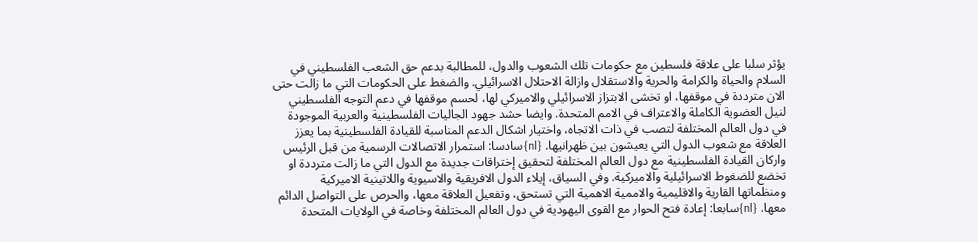يؤثر سلبا على علاقة فلسطين مع حكومات تلك الشعوب والدول، للمطالبة بدعم حق الشعب الفلسطيني في السلام والحياة والكرامة والحرية والاستقلال وازالة الاحتلال الاسرائيلي. والضغط على الحكومات التي ما زالت حتى الان مترددة في موقفها، او تخشى الابتزاز الاسرائيلي والاميركي لها، لحسم موقفها في دعم التوجه الفلسطيني لنيل العضوية الكاملة والاعتراف في الامم المتحدة. وايضا حشد جهود الجاليات الفلسطينية والعربية الموجودة في دول العالم المختلفة لتصب في ذات الاتجاه، واختيار اشكال الدعم المناسبة للقيادة الفلسطينية بما يعزز العلاقة مع شعوب الدول التي يعيشون بين ظهرانيها. {nl}سادسا: استمرار الاتصالات الرسمية من قبل الرئيس واركان القيادة الفلسطينية مع دول العالم المختلفة لتحقيق إختراقات جديدة مع الدول التي ما زالت مترددة او تخضع للضغوط الاسرائيلية والاميركية. وفي السياق، إيلاء الدول الافريقية والاسيوية واللاتينية الاميركية ومنظماتها القارية والاقليمية والاممية الاهمية التي تستحق، وتفعيل العلاقة معها، والحرص على التواصل الدائم معها. {nl}سابعا: إعادة فتح الحوار مع القوى اليهودية في دول العالم المختلفة وخاصة في الولايات المتحدة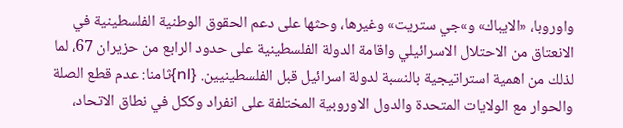واوروبا، «الايباك» و»جي ستريت» وغيرها، وحثها على دعم الحقوق الوطنية الفلسطينية في الانعتاق من الاحتلال الاسرائيلي واقامة الدولة الفلسطينية على حدود الرابع من حزيران 67، لما لذلك من اهمية استراتيجية بالنسبة لدولة اسرائيل قبل الفلسطينيين. {nl}ثامنا: عدم قطع الصلة والحوار مع الولايات المتحدة والدول الاوروبية المختلفة على انفراد وككل في نطاق الاتحاد،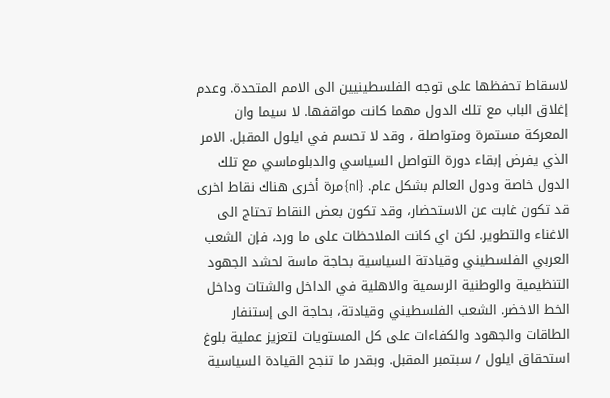لاسقاط تحفظها على توجه الفلسطينيين الى الامم المتحدة. وعدم إغلاق الباب مع تلك الدول مهما كانت مواقفها. لا سيما وان المعركة مستمرة ومتواصلة ، وقد لا تحسم في ايلول المقبل. الامر الذي يفرض إبقاء دورة التواصل السياسي والدبلوماسي مع تلك الدول خاصة ودول العالم بشكل عام. {nl}مرة أخرى هناك نقاط اخرى قد تكون غابت عن الاستحضار، وقد تكون بعض النقاط تحتاج الى الاغناء والتطوير. لكن اي كانت الملاحظات على ما ورد، فإن الشعب العربي الفلسطيني وقيادتة السياسية بحاجة ماسة لحشد الجهود التنظيمية والوطنية الرسمية والاهلية في الداخل والشتات وداخل الخط الاخضر. الشعب الفلسطيني وقيادتة، بحاجة الى إستنفار الطاقات والجهود والكفاءات على كل المستويات لتعزيز عملية بلوغ استحقاق ايلول / سبتمبر المقبل. وبقدر ما تنجح القيادة السياسية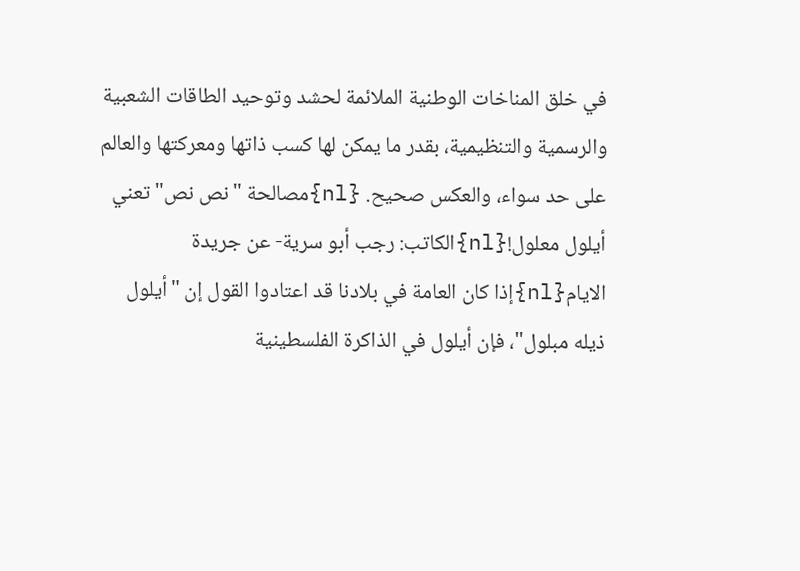في خلق المناخات الوطنية الملائمة لحشد وتوحيد الطاقات الشعبية والرسمية والتنظيمية، بقدر ما يمكن لها كسب ذاتها ومعركتها والعالم على حد سواء، والعكس صحيح. {nl}مصالحة "نص نص" تعني أيلول معلول!{nl}الكاتب: رجب أبو سرية- عن جريدة الايام{nl}إذا كان العامة في بلادنا قد اعتادوا القول إن "أيلول ذيله مبلول"، فإن أيلول في الذاكرة الفلسطينية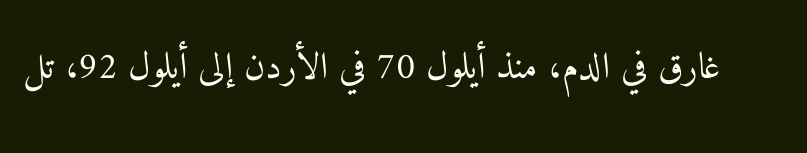غارق في الدم، منذ أيلول 70 في الأردن إلى أيلول 92، تل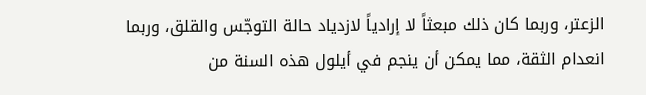الزعتر، وربما كان ذلك مبعثاً لا إرادياً لازدياد حالة التوجّس والقلق، وربما انعدام الثقة، مما يمكن أن ينجم في أيلول هذه السنة من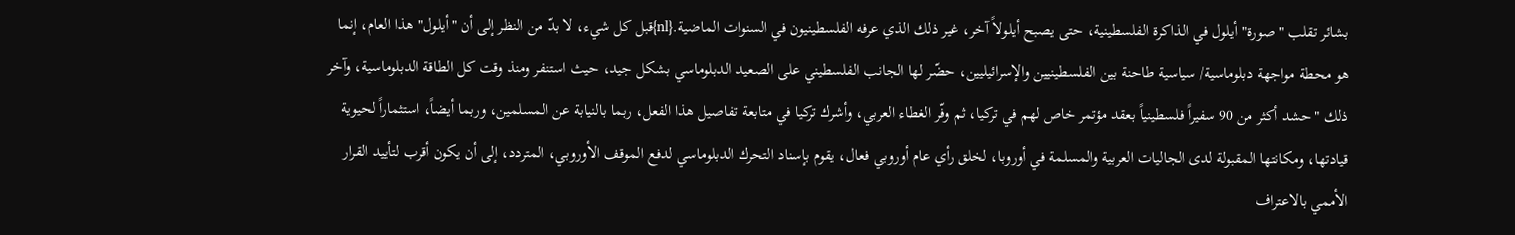بشائر تقلب "صورة" أيلول في الذاكرة الفلسطينية، حتى يصبح أيلولاً آخر، غير ذلك الذي عرفه الفلسطينيون في السنوات الماضية.{nl}قبل كل شيء، لا بدّ من النظر إلى أن "أيلول" هذا العام، إنما هو محطة مواجهة دبلوماسية/ سياسية طاحنة بين الفلسطينيين والإسرائيليين، حضّر لها الجانب الفلسطيني على الصعيد الدبلوماسي بشكل جيد، حيث استنفر ومنذ وقت كل الطاقة الدبلوماسية، وآخر ذلك "حشد أكثر من 90 سفيراً فلسطينياً بعقد مؤتمر خاص لهم في تركيا، ثم وفّر الغطاء العربي، وأشرك تركيا في متابعة تفاصيل هذا الفعل، ربما بالنيابة عن المسلمين، وربما أيضاً، استثماراً لحيوية قيادتها، ومكانتها المقبولة لدى الجاليات العربية والمسلمة في أوروبا، لخلق رأي عام أوروبي فعال، يقوم بإسناد التحرك الدبلوماسي لدفع الموقف الأوروبي، المتردد، إلى أن يكون أقرب لتأييد القرار الأممي بالاعتراف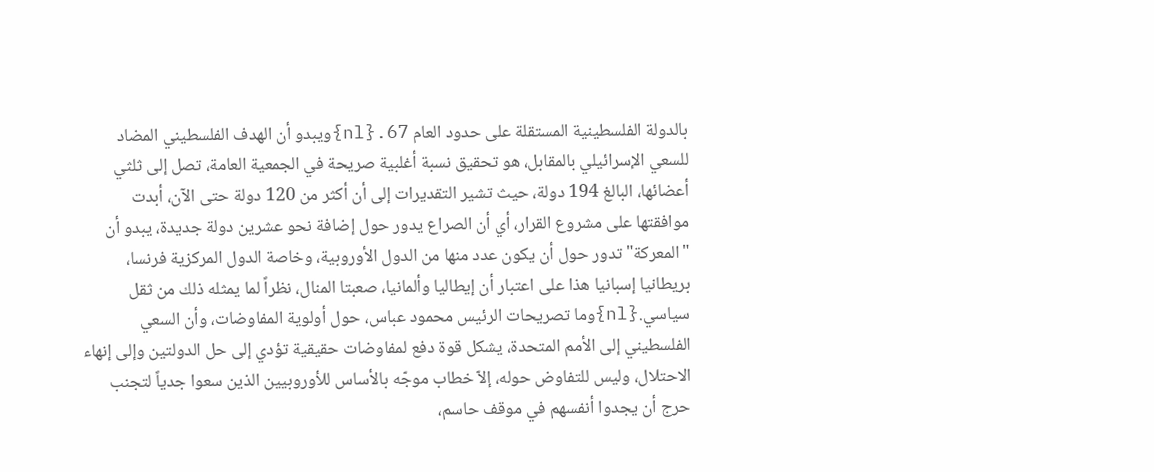بالدولة الفلسطينية المستقلة على حدود العام 67.{nl}ويبدو أن الهدف الفلسطيني المضاد للسعي الإسرائيلي بالمقابل، هو تحقيق نسبة أغلبية صريحة في الجمعية العامة، تصل إلى ثلثي أعضائها، البالغ 194 دولة، حيث تشير التقديرات إلى أن أكثر من 120 دولة حتى الآن، أبدت موافقتها على مشروع القرار، أي أن الصراع يدور حول إضافة نحو عشرين دولة جديدة، يبدو أن "المعركة" تدور حول أن يكون عدد منها من الدول الأوروبية، وخاصة الدول المركزية فرنسا، بريطانيا إسبانيا هذا على اعتبار أن إيطاليا وألمانيا، صعبتا المنال، نظراً لما يمثله ذلك من ثقل سياسي.{nl}وما تصريحات الرئيس محمود عباس، حول أولوية المفاوضات، وأن السعي الفلسطيني إلى الأمم المتحدة، يشكل قوة دفع لمفاوضات حقيقية تؤدي إلى حل الدولتين وإلى إنهاء الاحتلال، وليس للتفاوض حوله، إلاّ خطاب موجّه بالأساس للأوروبيين الذين سعوا جدياً لتجنب حرج أن يجدوا أنفسهم في موقف حاسم،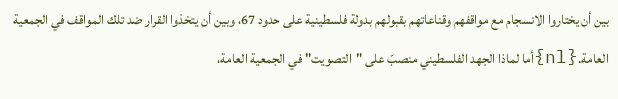بين أن يختاروا الانسجام مع مواقفهم وقناعاتهم بقبولهم بدولة فلسطينية على حدود 67، وبين أن يتخذوا القرار ضد تلك المواقف في الجمعية العامة.{nl}أما لماذا الجهد الفلسطيني منصبّ على "التصويت" في الجمعية العامة،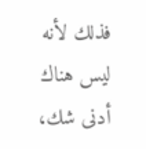فذلك لأنه ليس هناك أدنى شك،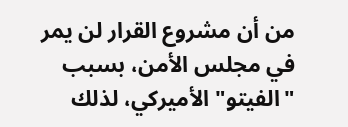من أن مشروع القرار لن يمر في مجلس الأمن، بسبب "الفيتو" الأميركي، لذلك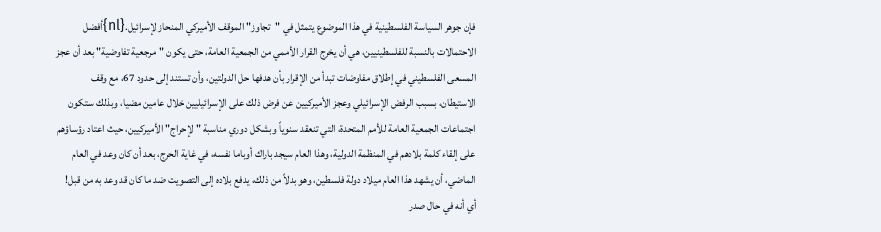فإن جوهر السياسة الفلسطينية في هذا الموضوع يتمثل في "تجاوز" الموقف الأميركي المنحاز لإسرائيل.{nl}أفضل الاحتمالات بالنسبة للفلسطينيين، هي أن يخرج القرار الأممي من الجمعية العامة، حتى يكون "مرجعية تفاوضية" بعد أن عجز المسعى الفلسطيني في إطلاق مفاوضات تبدأ من الإقرار بأن هدفها حل الدولتين، وأن تستند إلى حدود 67، مع وقف الاستيطان، بسبب الرفض الإسرائيلي وعجز الأميركيين عن فرض ذلك على الإسرائيليين خلال عامين مضيا، وبذلك ستكون اجتماعات الجمعية العامة للأمم المتحدة، التي تنعقد سنوياً وبشكل دوري مناسبة "لإحراج" الأميركيين، حيث اعتاد رؤساؤهم على إلقاء كلمة بلادهم في المنظمة الدولية، وهذا العام سيجد باراك أوباما نفسه، في غاية الحرج، بعد أن كان وعد في العام الماضي، أن يشهد هذا العام ميلاد دولة فلسطين، وهو بدلاً من ذلك، يدفع بلاده إلى التصويت ضد ما كان قد وعد به من قبل! أي أنه في حال صدر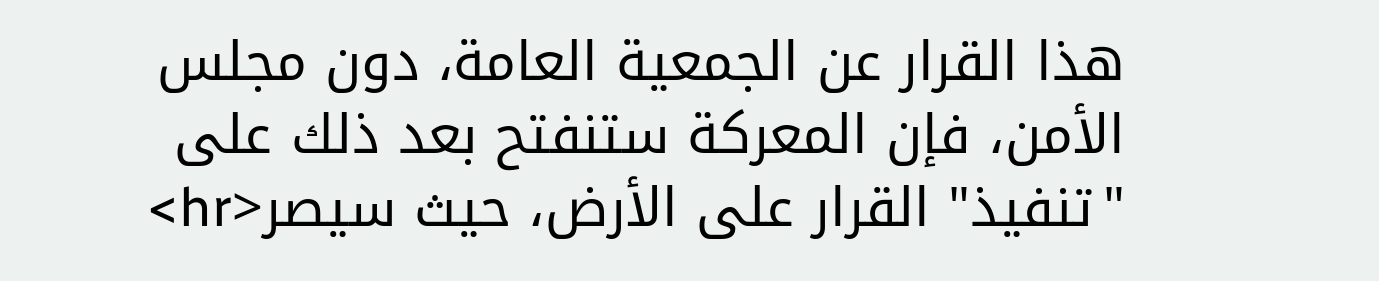هذا القرار عن الجمعية العامة، دون مجلس الأمن، فإن المعركة ستنفتح بعد ذلك على "تنفيذ" القرار على الأرض، حيث سيصر<hr>